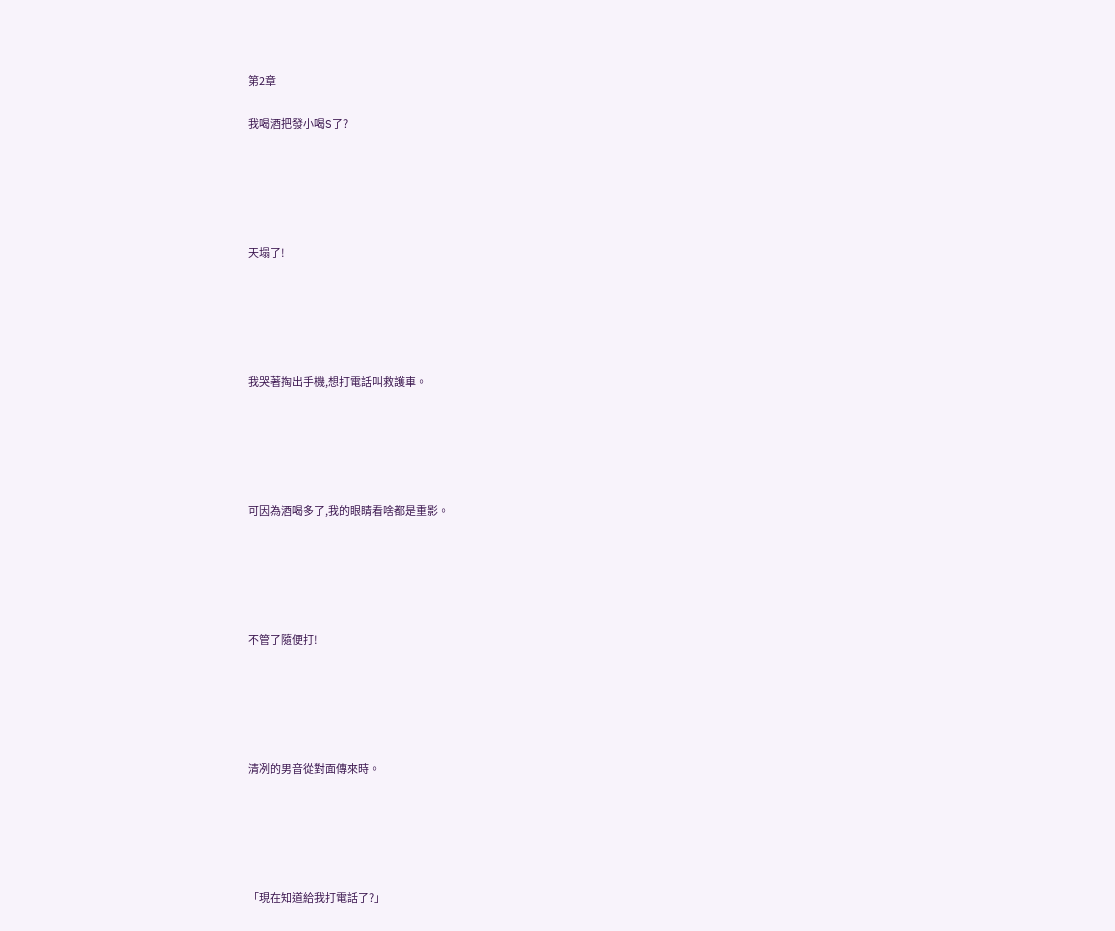第2章

我喝酒把發小喝S了?





天塌了!





我哭著掏出手機,想打電話叫救護車。





可因為酒喝多了,我的眼睛看啥都是重影。





不管了隨便打!





清冽的男音從對面傳來時。





「現在知道給我打電話了?」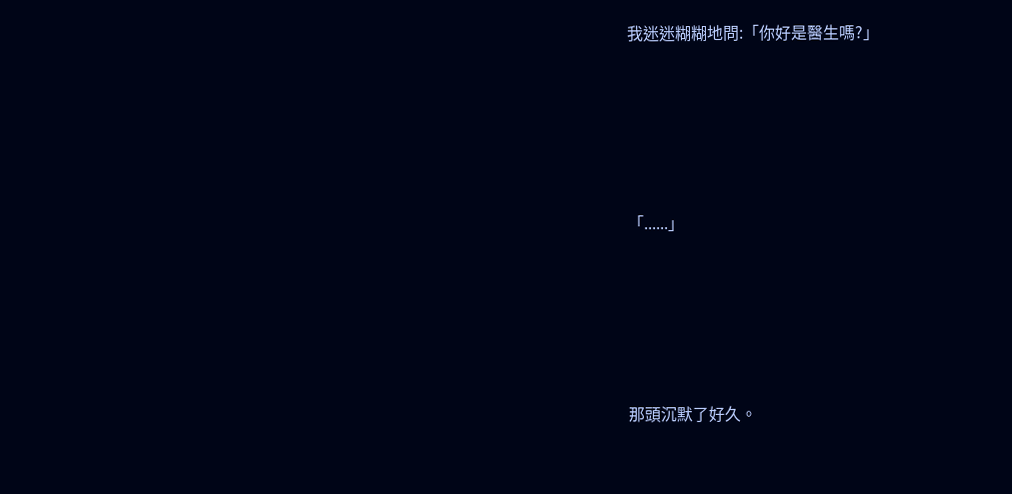我迷迷糊糊地問:「你好是醫生嗎?」





「......」





那頭沉默了好久。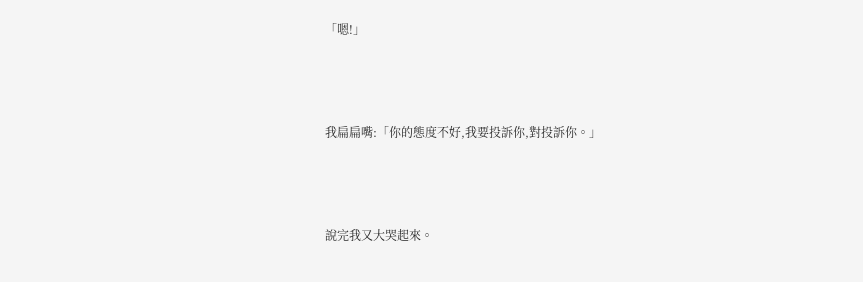「嗯!」





我扁扁嘴:「你的態度不好,我要投訴你,對投訴你。」





說完我又大哭起來。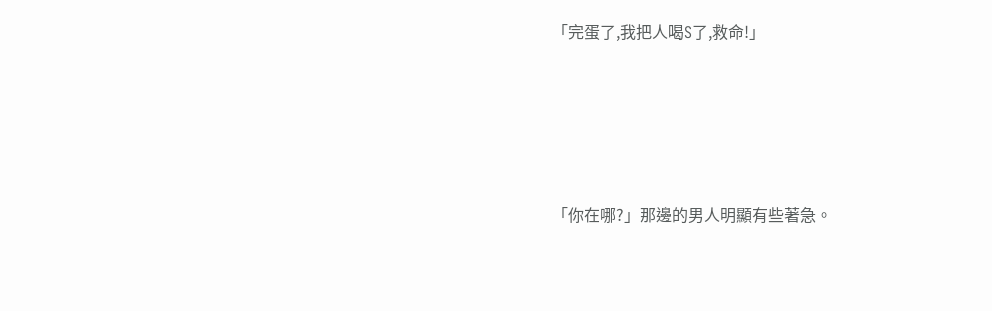「完蛋了,我把人喝S了,救命!」





「你在哪?」那邊的男人明顯有些著急。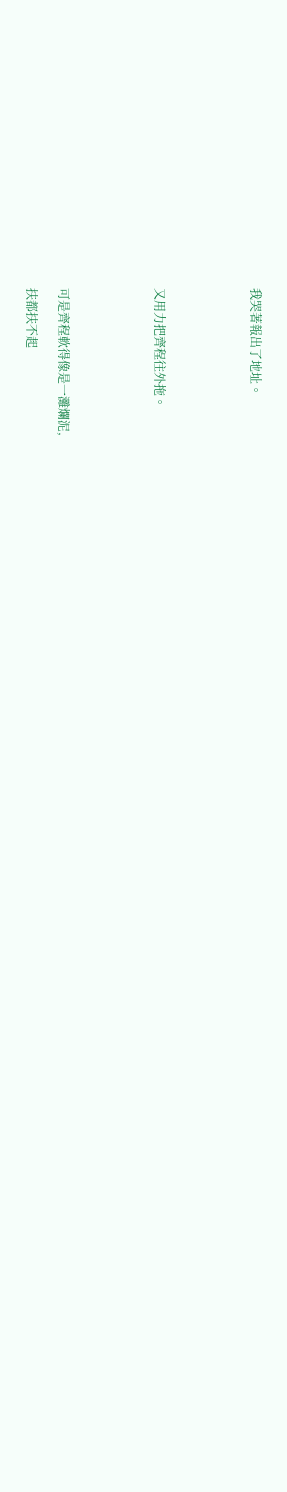我哭著報出了地址。





又用力把齊程往外拖。





可是齊程軟得像是一灘爛泥,

扶都扶不起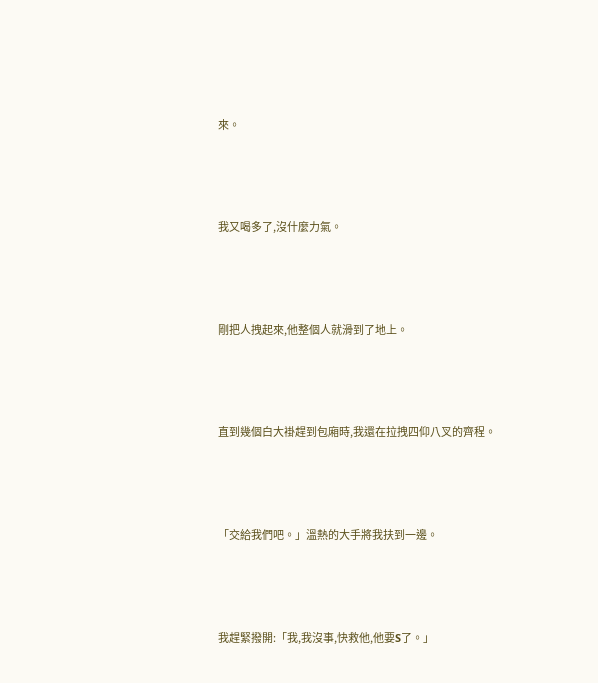來。





我又喝多了,沒什麼力氣。





剛把人拽起來,他整個人就滑到了地上。





直到幾個白大褂趕到包廂時,我還在拉拽四仰八叉的齊程。





「交給我們吧。」溫熱的大手將我扶到一邊。





我趕緊撥開:「我,我沒事,快救他,他要S了。」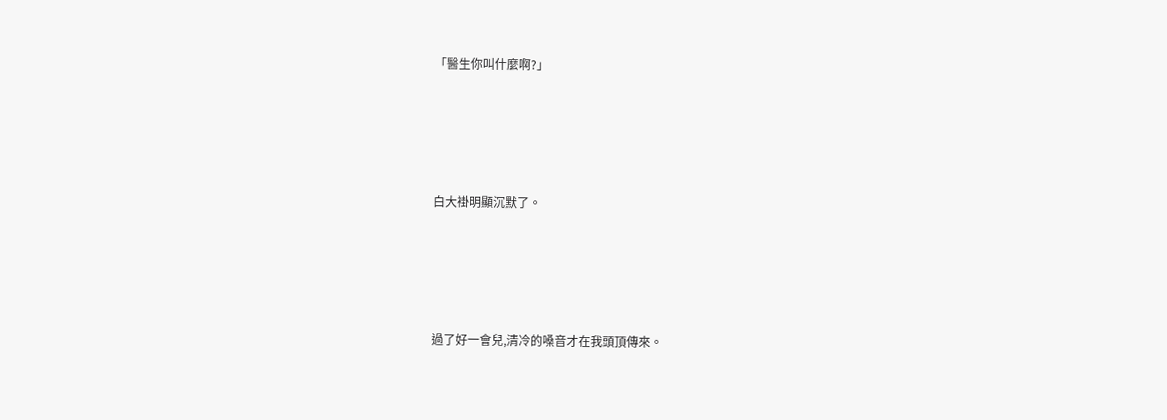「醫生你叫什麼啊?」





白大褂明顯沉默了。





過了好一會兒,清冷的嗓音才在我頭頂傳來。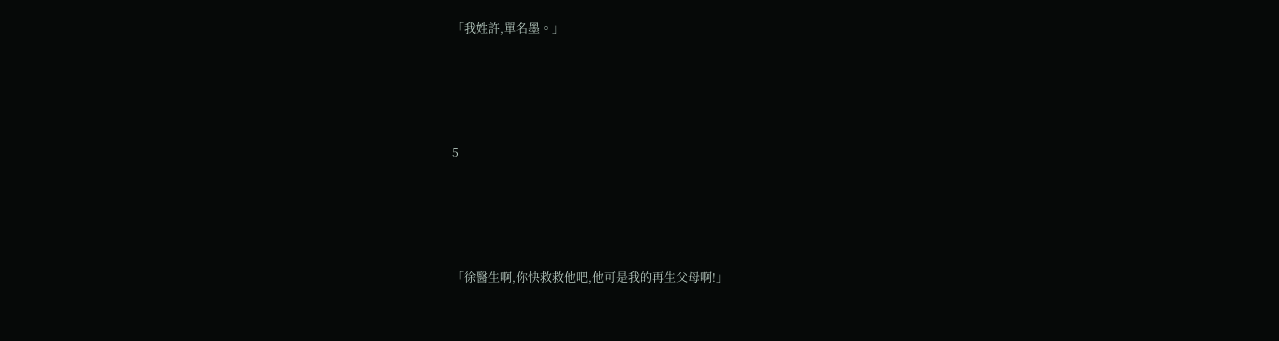「我姓許,單名墨。」





5





「徐醫生啊,你快救救他吧,他可是我的再生父母啊!」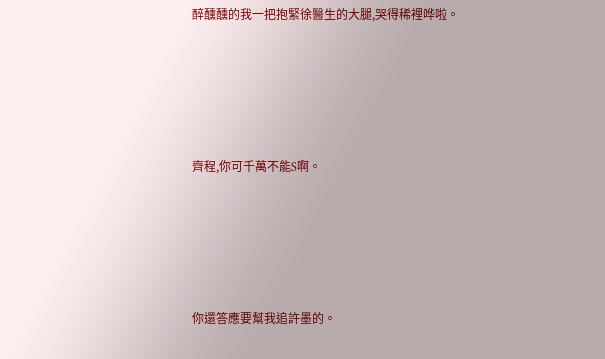醉醺醺的我一把抱緊徐醫生的大腿,哭得稀裡哗啦。





齊程,你可千萬不能S啊。





你還答應要幫我追許墨的。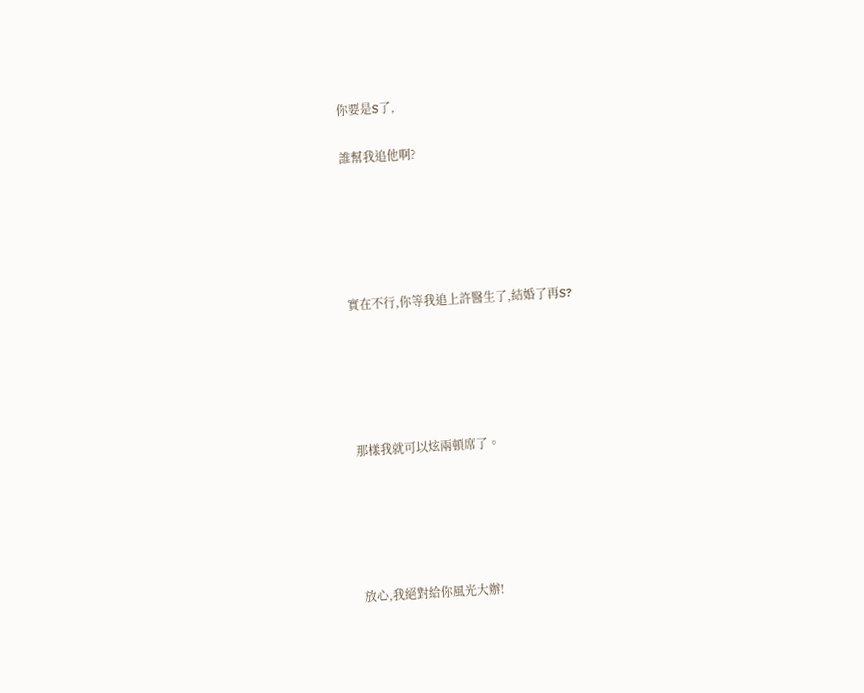你要是S了,

誰幫我追他啊?





實在不行,你等我追上許醫生了,結婚了再S?





那樣我就可以炫兩頓席了。





放心,我絕對給你風光大辦!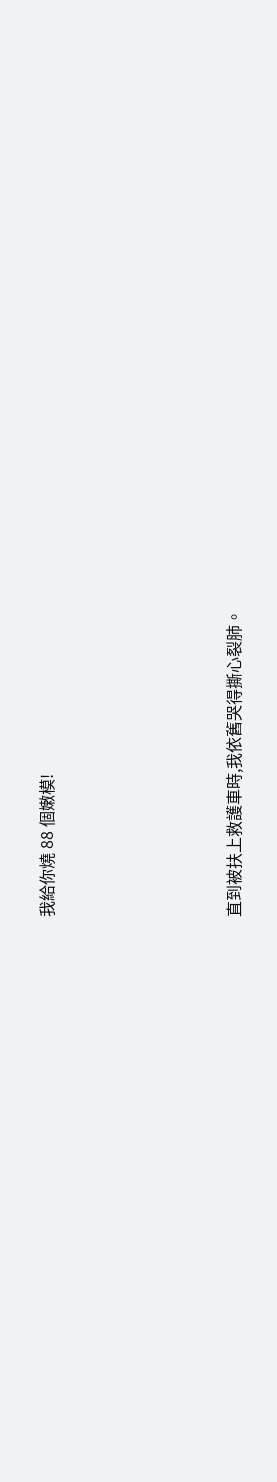我給你燒 88 個嫩模!





直到被扶上救護車時,我依舊哭得撕心裂肺。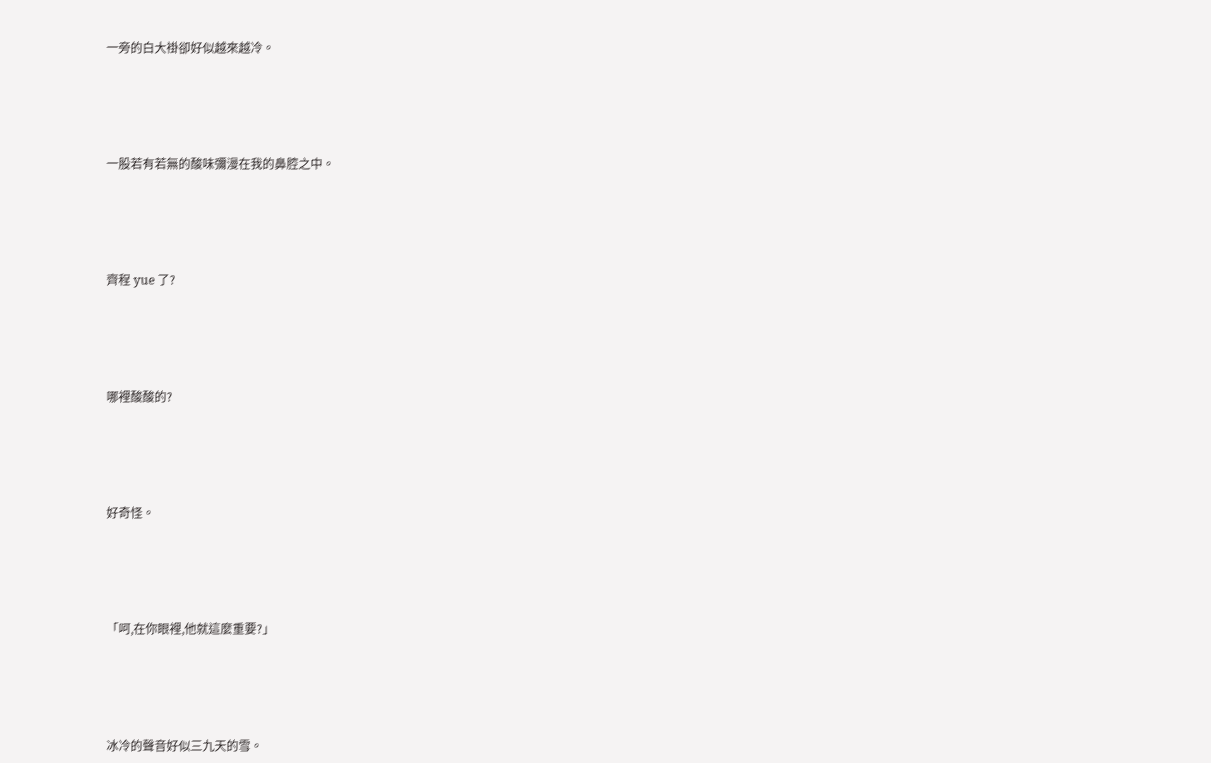一旁的白大褂卻好似越來越冷。





一股若有若無的酸味彌漫在我的鼻腔之中。





齊程 yue 了?





哪裡酸酸的?





好奇怪。





「呵,在你眼裡,他就這麼重要?」





冰冷的聲音好似三九天的雪。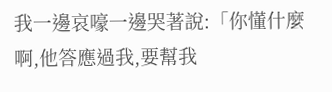我一邊哀嚎一邊哭著說:「你懂什麼啊,他答應過我,要幫我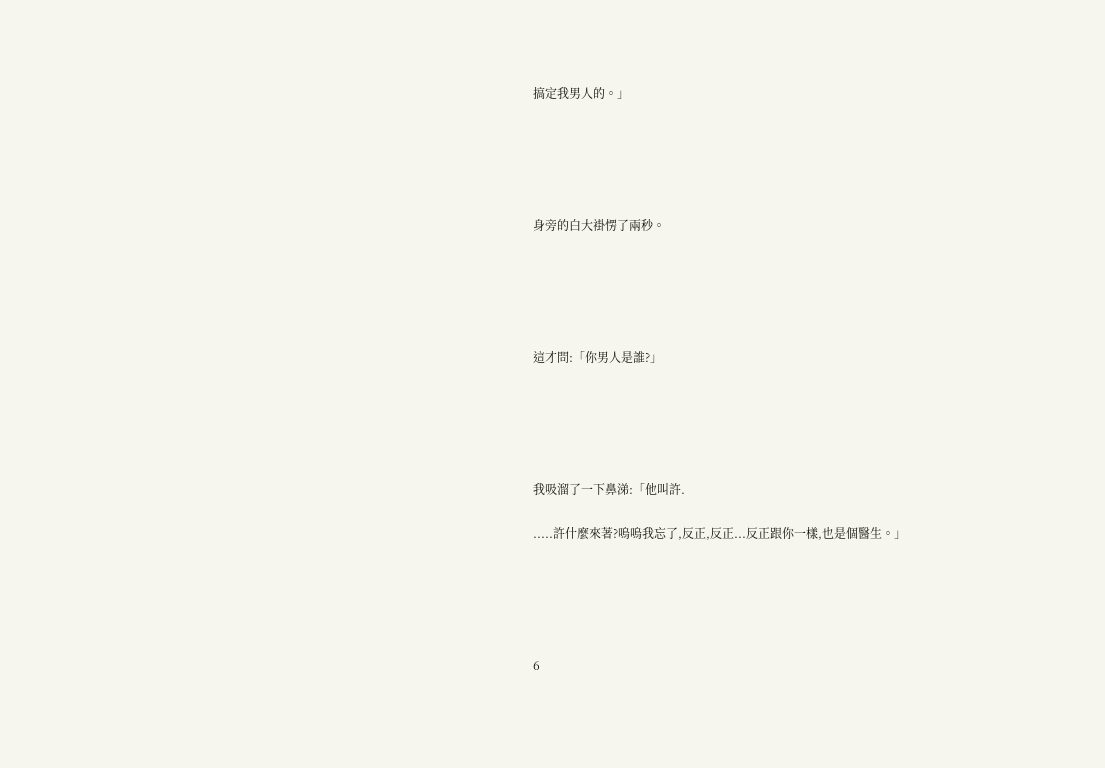搞定我男人的。」





身旁的白大褂愣了兩秒。





這才問:「你男人是誰?」





我吸溜了一下鼻涕:「他叫許.

.....許什麼來著?嗚嗚我忘了,反正,反正...反正跟你一樣,也是個醫生。」





6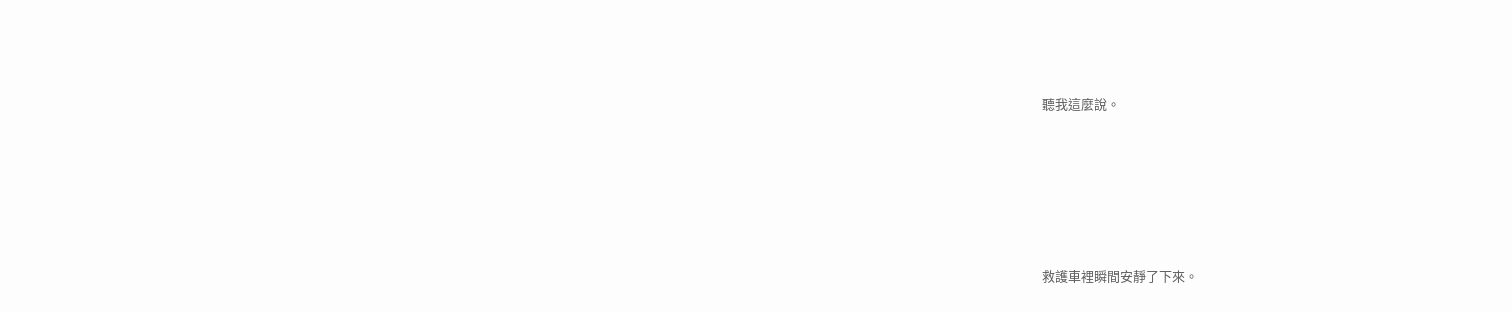聽我這麼說。





救護車裡瞬間安靜了下來。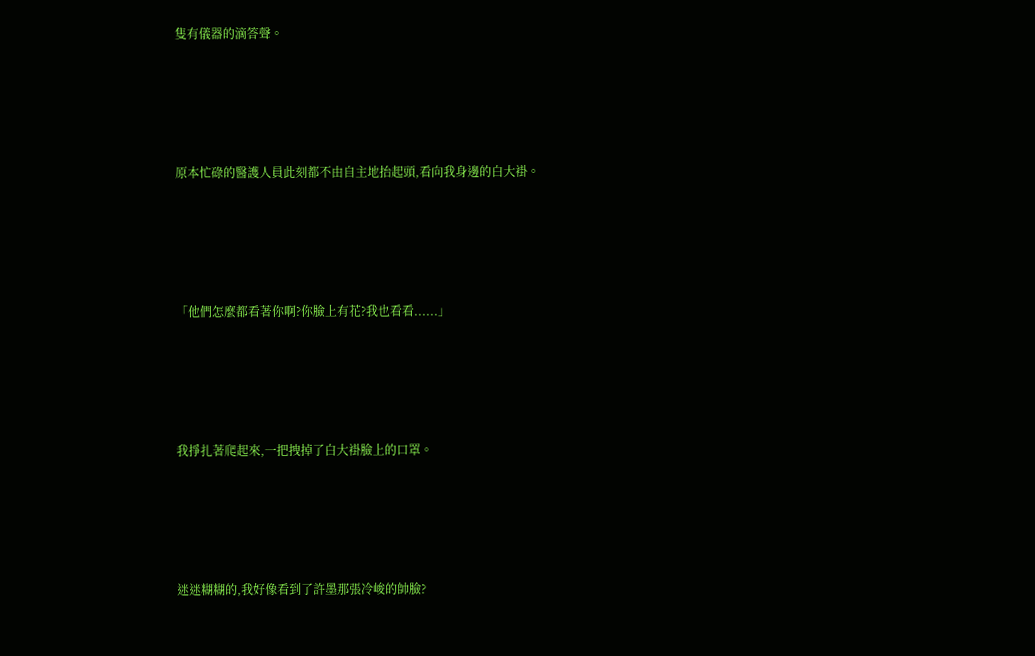隻有儀器的滴答聲。





原本忙碌的醫護人員此刻都不由自主地抬起頭,看向我身邊的白大褂。





「他們怎麼都看著你啊?你臉上有花?我也看看......」





我掙扎著爬起來,一把拽掉了白大褂臉上的口罩。





迷迷糊糊的,我好像看到了許墨那張冷峻的帥臉?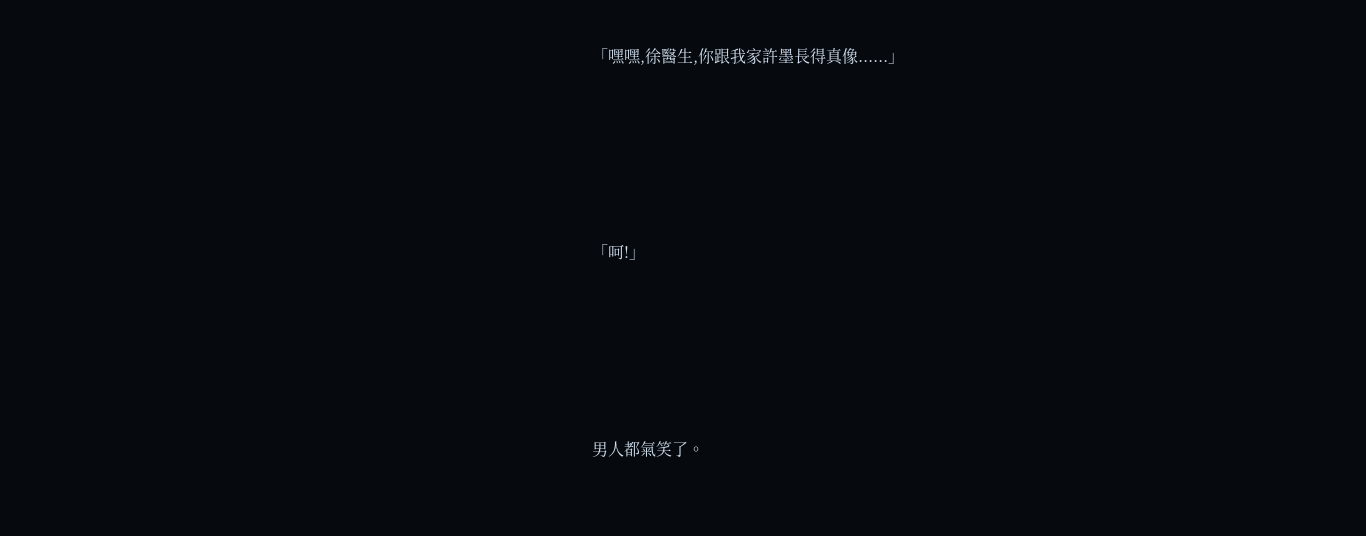「嘿嘿,徐醫生,你跟我家許墨長得真像......」





「呵!」





男人都氣笑了。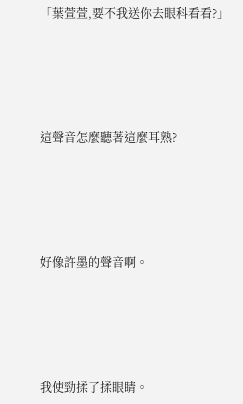「葉萱萱,要不我送你去眼科看看?」





這聲音怎麼聽著這麼耳熟?





好像許墨的聲音啊。





我使勁揉了揉眼睛。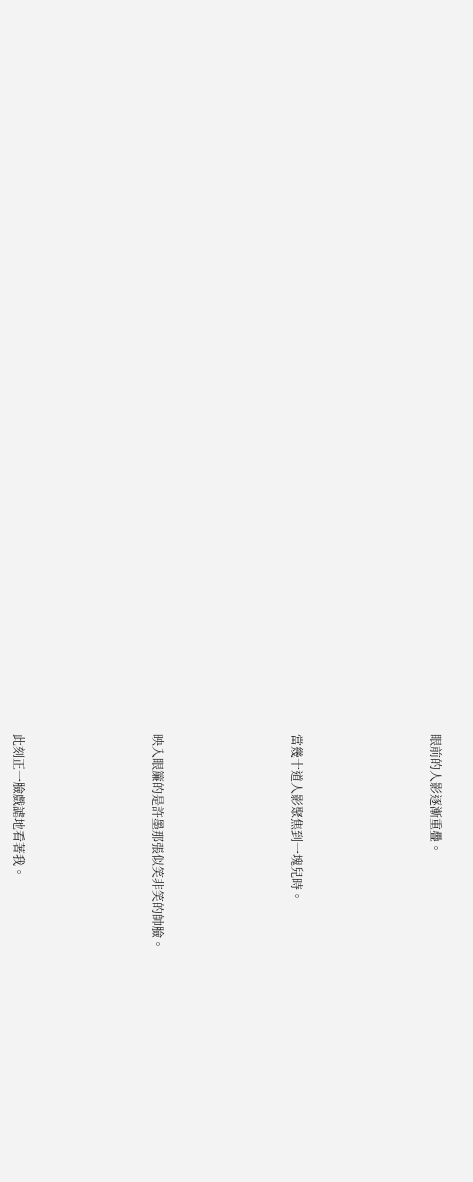眼前的人影逐漸重疊。





當幾十道人影聚焦到一塊兒時。





映入眼簾的是許墨那張似笑非笑的帥臉。





此刻正一臉戲謔地看著我。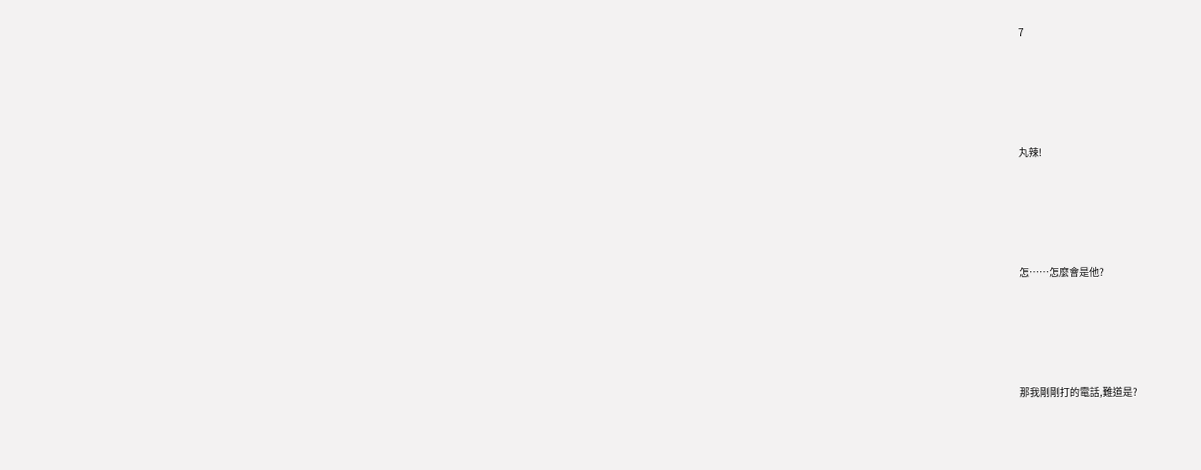7





丸辣!





怎……怎麼會是他?





那我剛剛打的電話,難道是?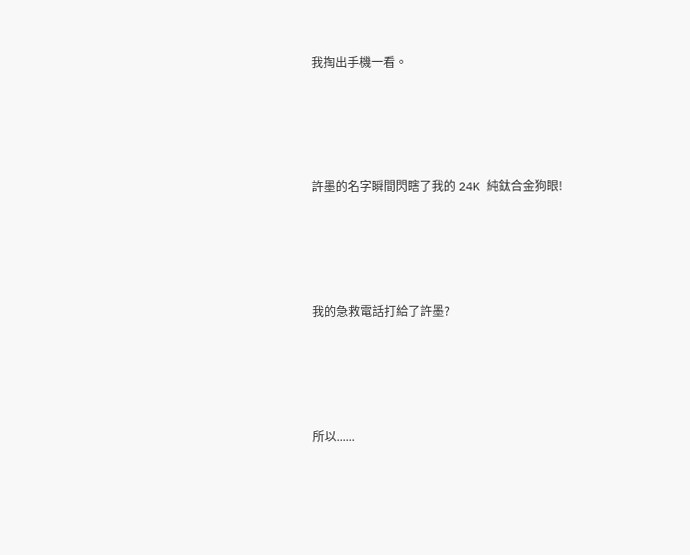我掏出手機一看。





許墨的名字瞬間閃瞎了我的 24K 純鈦合金狗眼!





我的急救電話打給了許墨?





所以......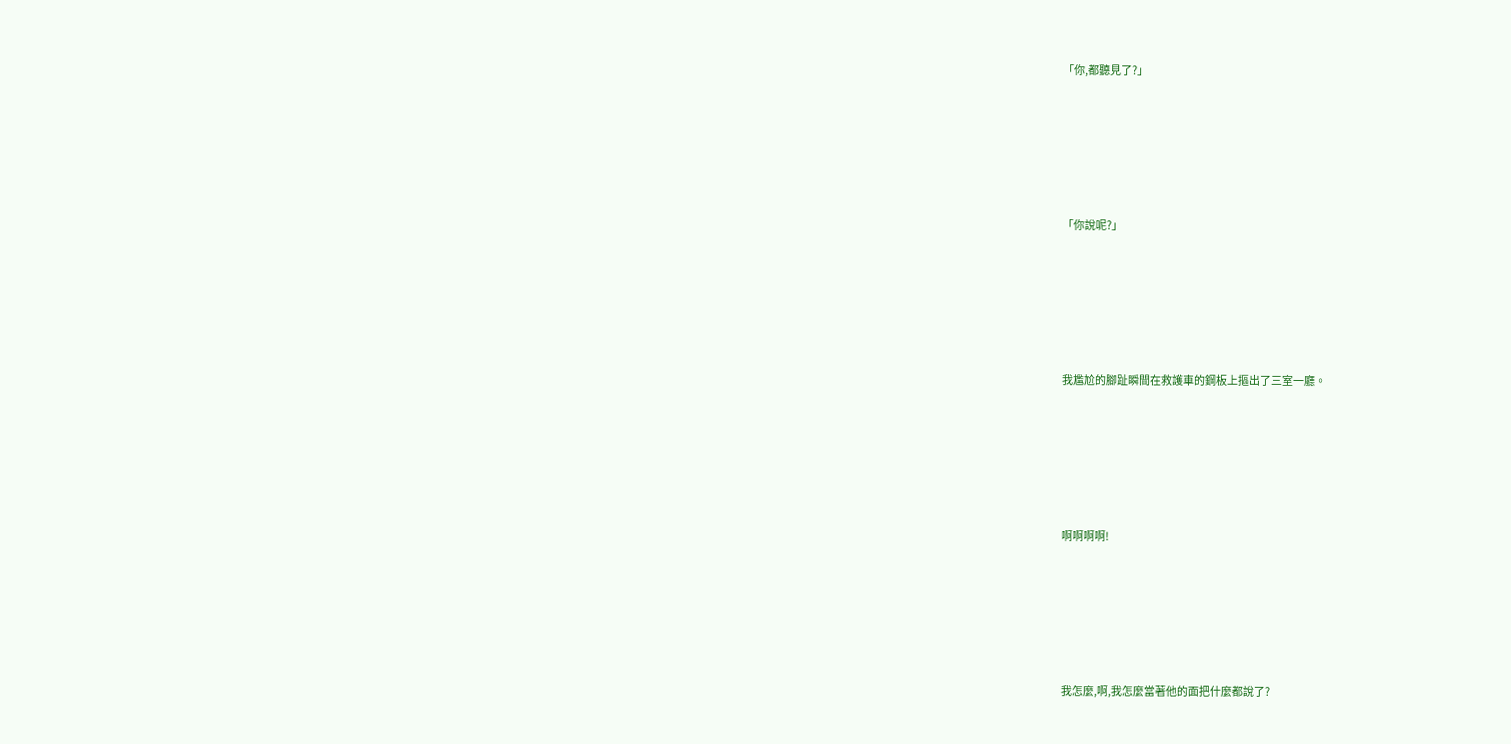「你,都聽見了?」





「你說呢?」





我尷尬的腳趾瞬間在救護車的鋼板上摳出了三室一廳。





啊啊啊啊!





我怎麼,啊,我怎麼當著他的面把什麼都說了?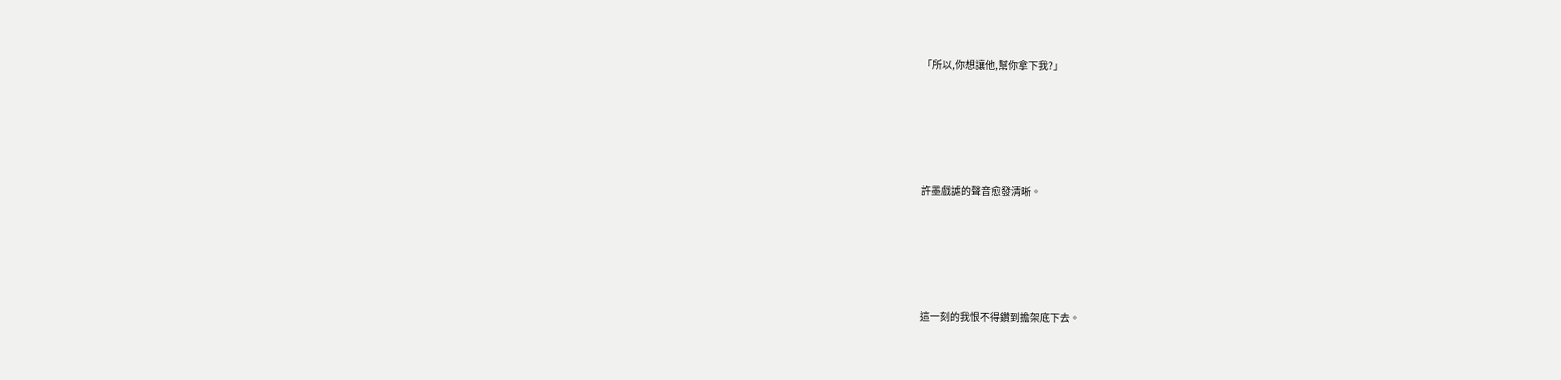「所以,你想讓他,幫你拿下我?」





許墨戲謔的聲音愈發清晰。





這一刻的我恨不得鑽到擔架底下去。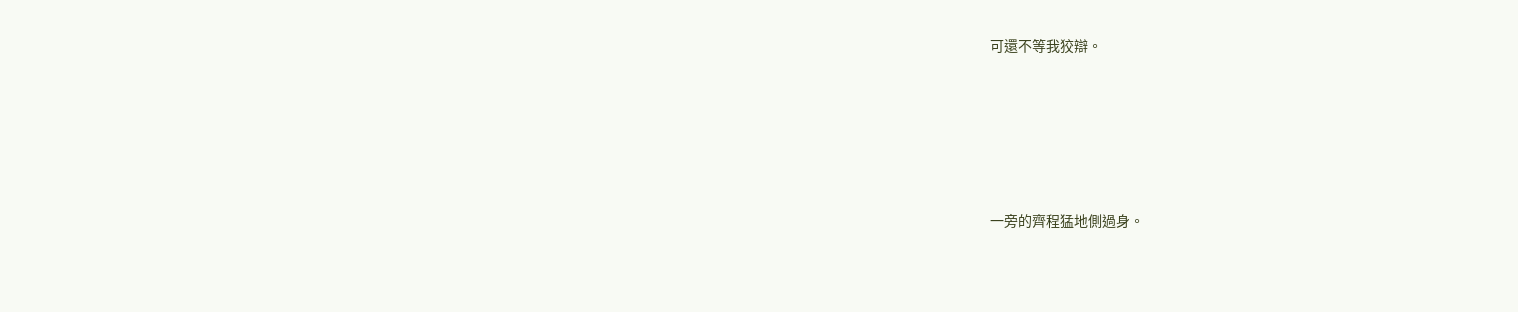可還不等我狡辯。





一旁的齊程猛地側過身。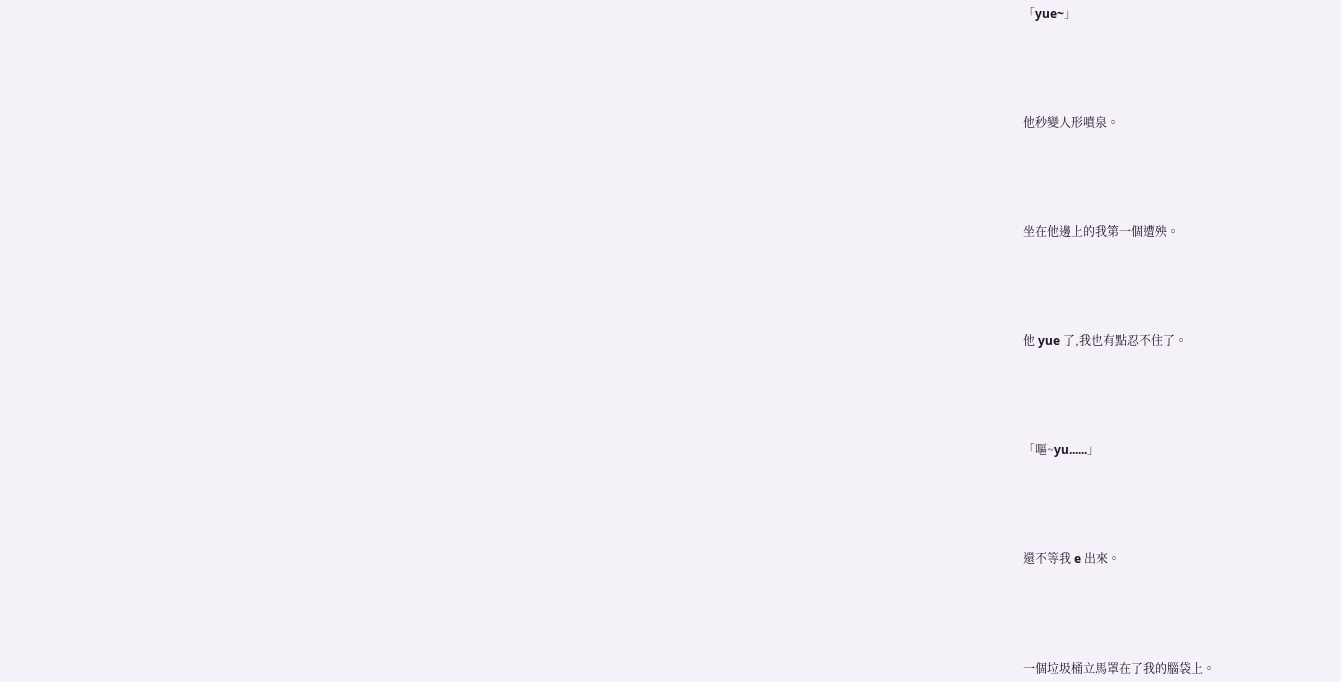「yue~」





他秒變人形噴泉。





坐在他邊上的我第一個遭殃。





他 yue 了,我也有點忍不住了。





「嘔~yu......」





還不等我 e 出來。





一個垃圾桶立馬罩在了我的腦袋上。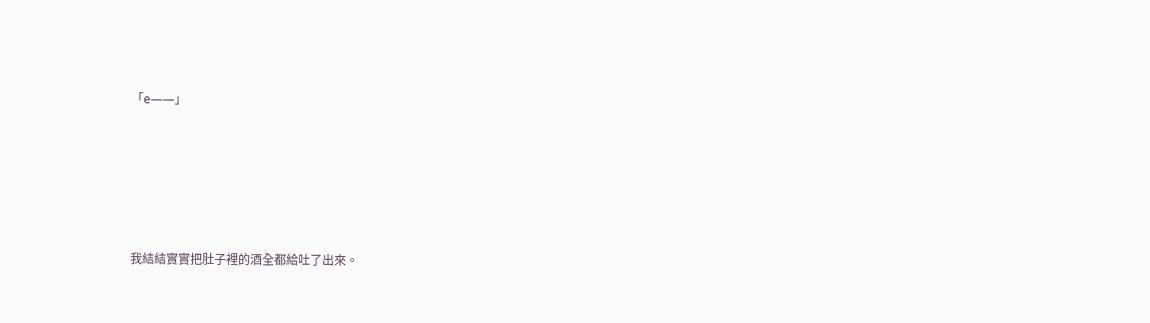「e——」





我結結實實把肚子裡的酒全都給吐了出來。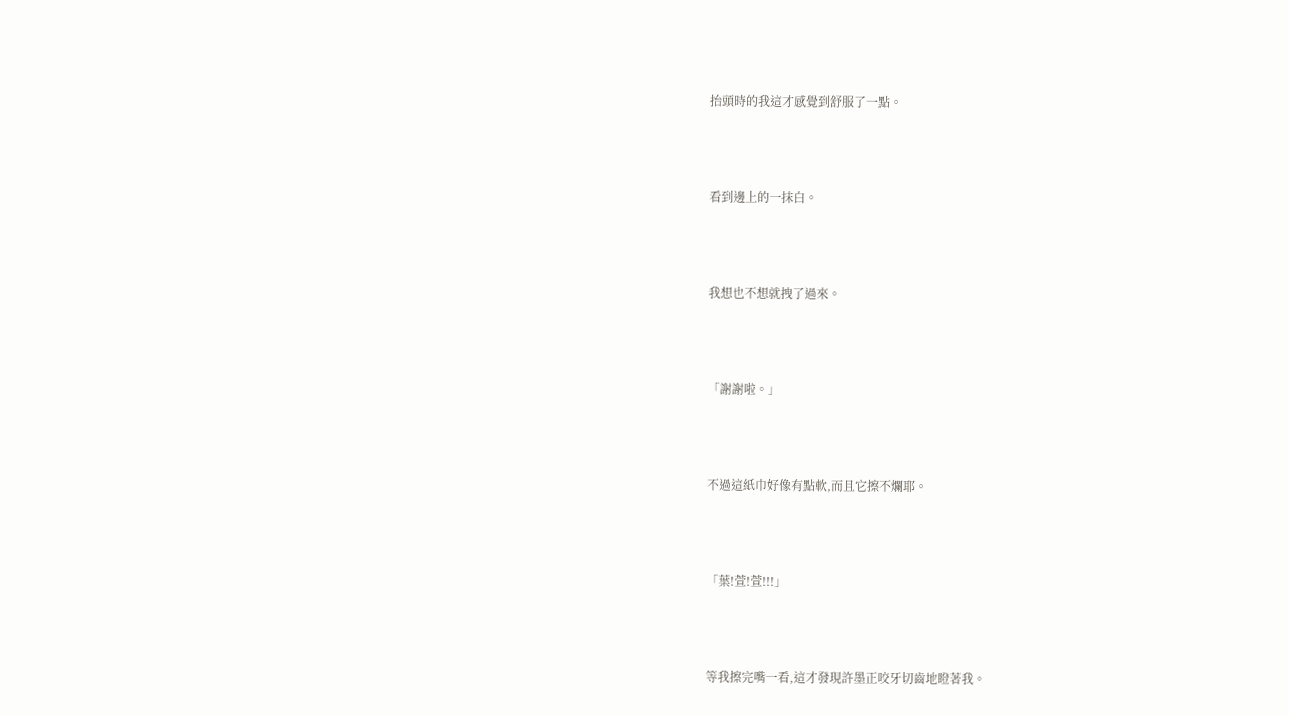抬頭時的我這才感覺到舒服了一點。





看到邊上的一抹白。





我想也不想就拽了過來。





「謝謝啦。」





不過這紙巾好像有點軟,而且它擦不爛耶。





「葉!萱!萱!!!」





等我擦完嘴一看,這才發現許墨正咬牙切齒地瞪著我。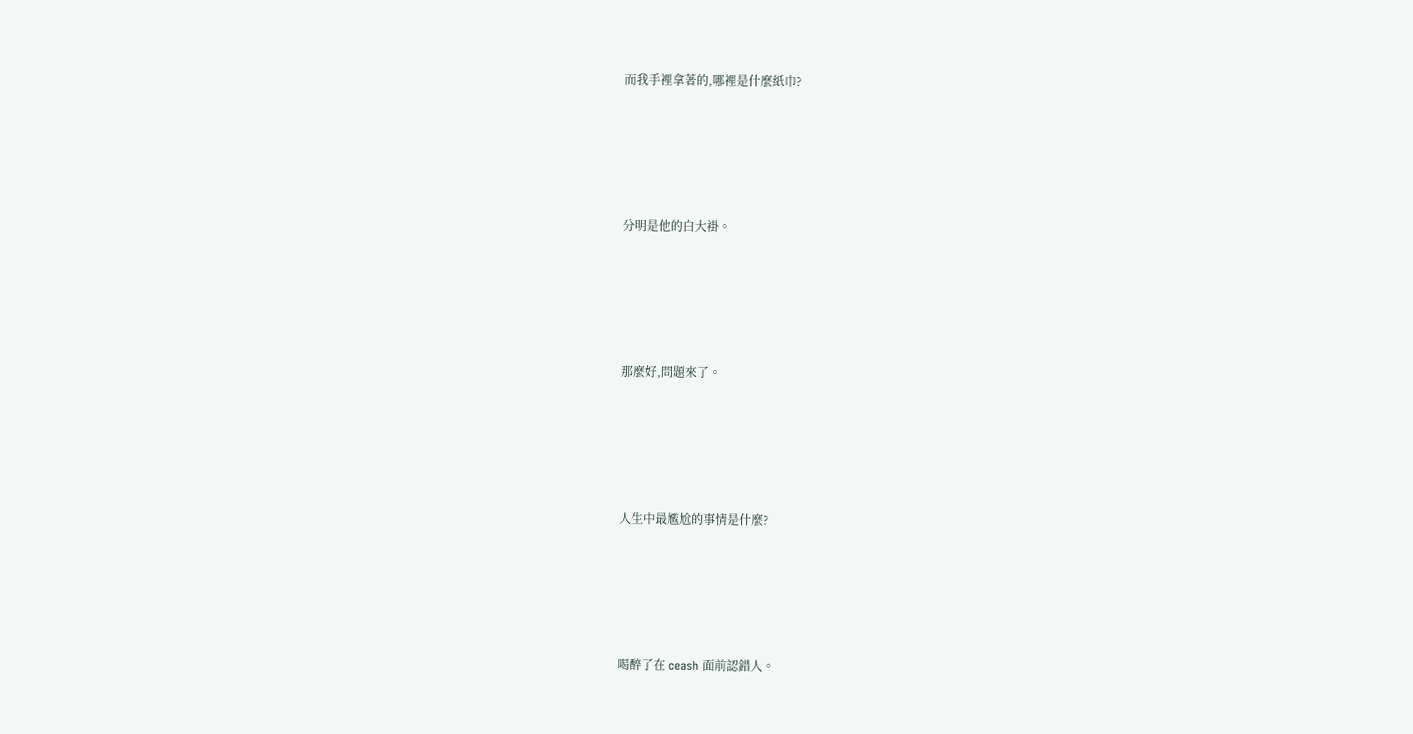而我手裡拿著的,哪裡是什麼紙巾?





分明是他的白大褂。





那麼好,問題來了。





人生中最尷尬的事情是什麼?





喝醉了在 ceash 面前認錯人。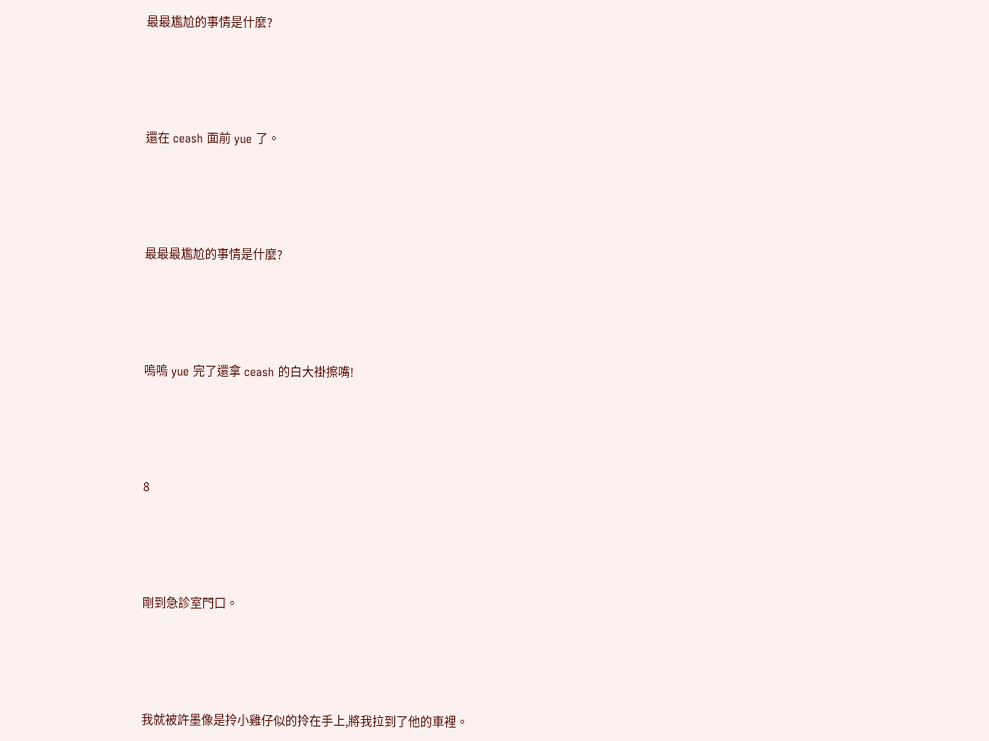最最尷尬的事情是什麼?





還在 ceash 面前 yue 了。





最最最尷尬的事情是什麼?





嗚嗚 yue 完了還拿 ceash 的白大褂擦嘴!





8





剛到急診室門口。





我就被許墨像是拎小雞仔似的拎在手上,將我拉到了他的車裡。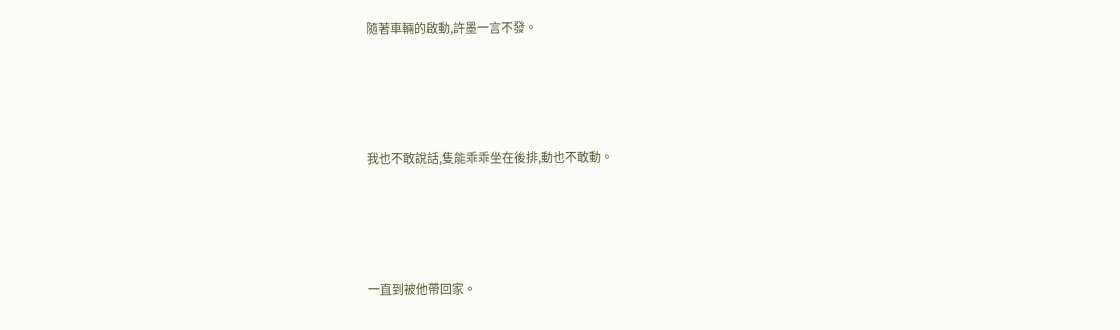隨著車輛的啟動,許墨一言不發。





我也不敢說話,隻能乖乖坐在後排,動也不敢動。





一直到被他帶回家。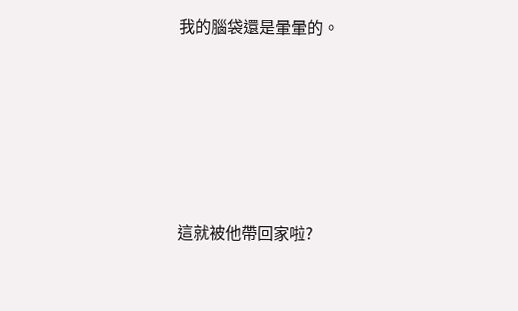我的腦袋還是暈暈的。





這就被他帶回家啦?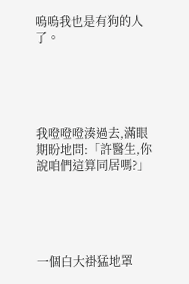嗚嗚我也是有狗的人了。





我噔噔噔湊過去,滿眼期盼地問:「許醫生,你說咱們這算同居嗎?」





一個白大褂猛地罩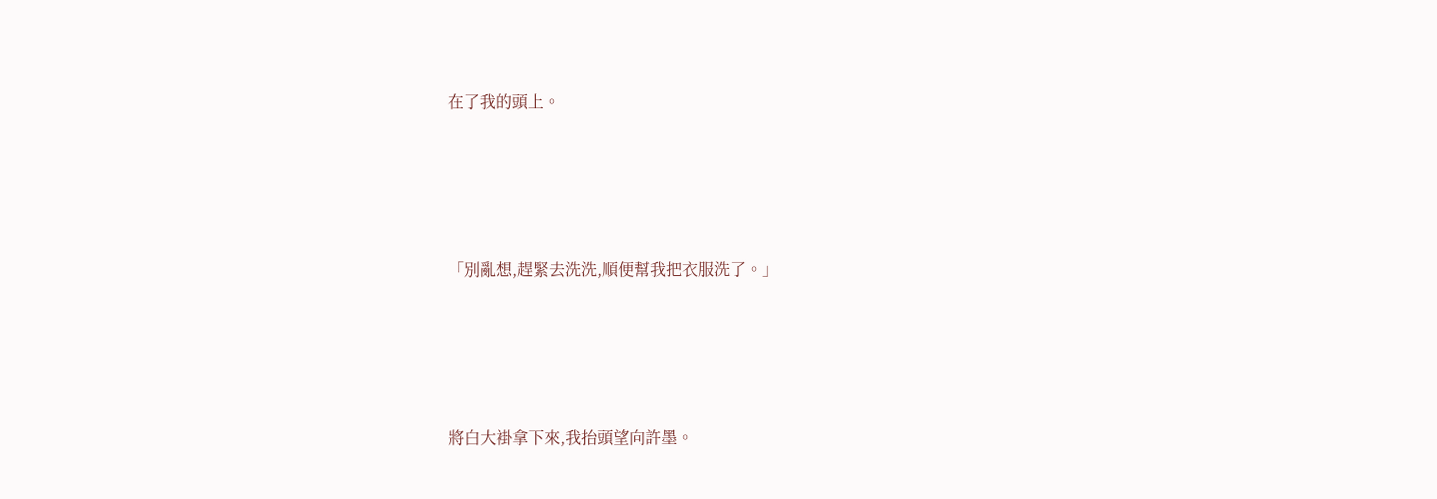在了我的頭上。





「別亂想,趕緊去洗洗,順便幫我把衣服洗了。」





將白大褂拿下來,我抬頭望向許墨。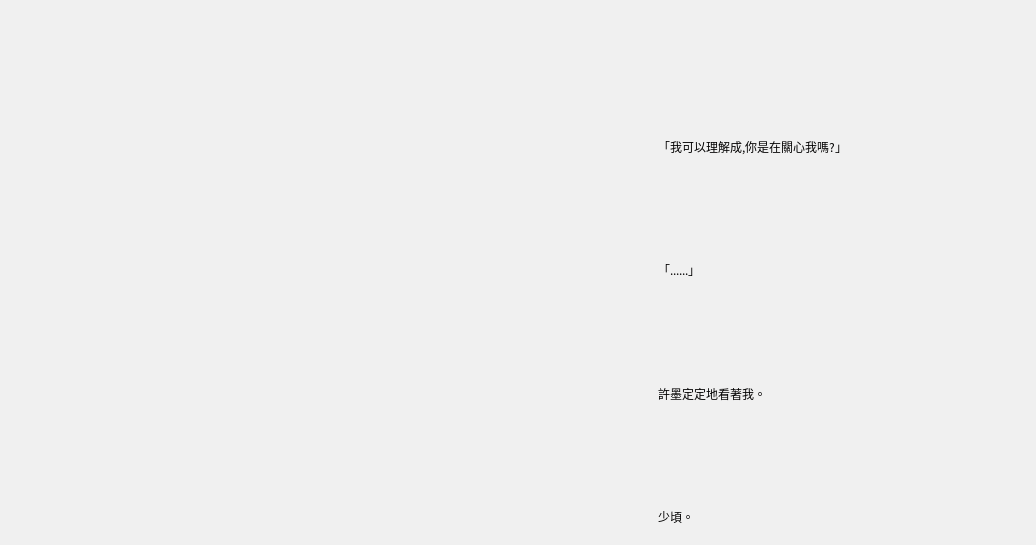「我可以理解成,你是在關心我嗎?」





「......」





許墨定定地看著我。





少頃。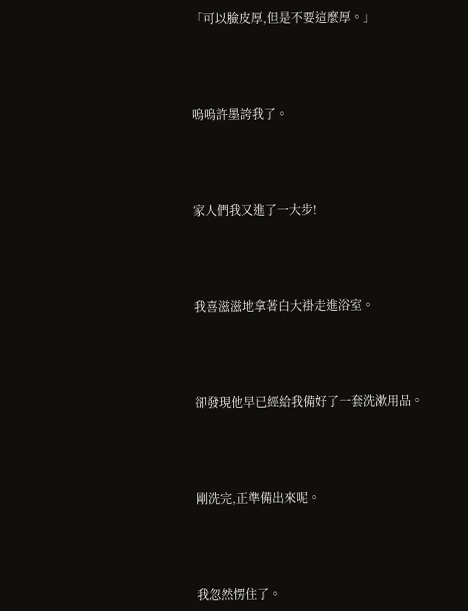「可以臉皮厚,但是不要這麼厚。」





嗚嗚許墨誇我了。





家人們我又進了一大步!





我喜滋滋地拿著白大褂走進浴室。





卻發現他早已經給我備好了一套洗漱用品。





剛洗完,正準備出來呢。





我忽然愣住了。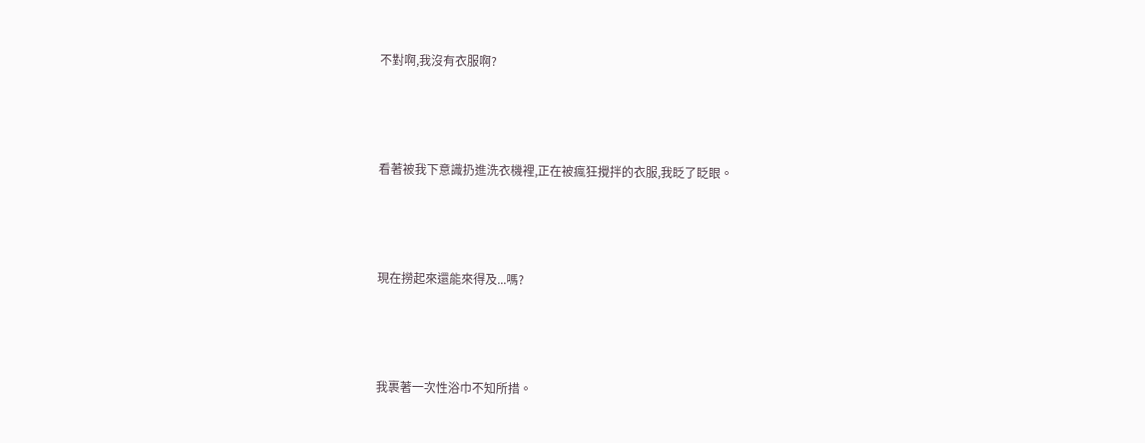不對啊,我沒有衣服啊?





看著被我下意識扔進洗衣機裡,正在被瘋狂攪拌的衣服,我眨了眨眼。





現在撈起來還能來得及...嗎?





我裹著一次性浴巾不知所措。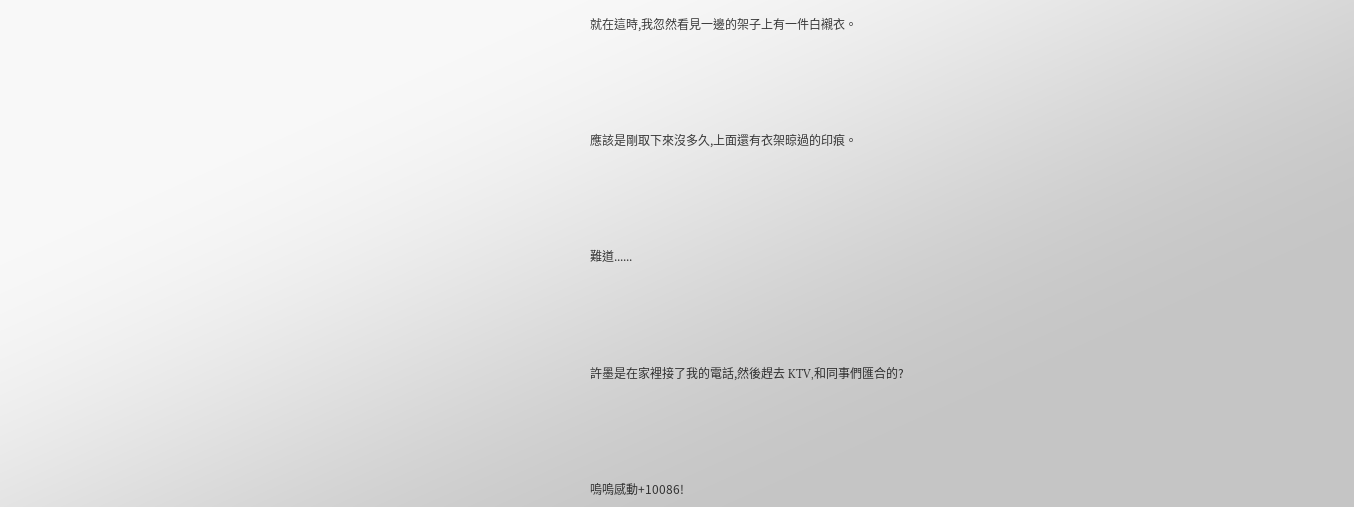就在這時,我忽然看見一邊的架子上有一件白襯衣。





應該是剛取下來沒多久,上面還有衣架晾過的印痕。





難道......





許墨是在家裡接了我的電話,然後趕去 KTV,和同事們匯合的?





嗚嗚感動+10086!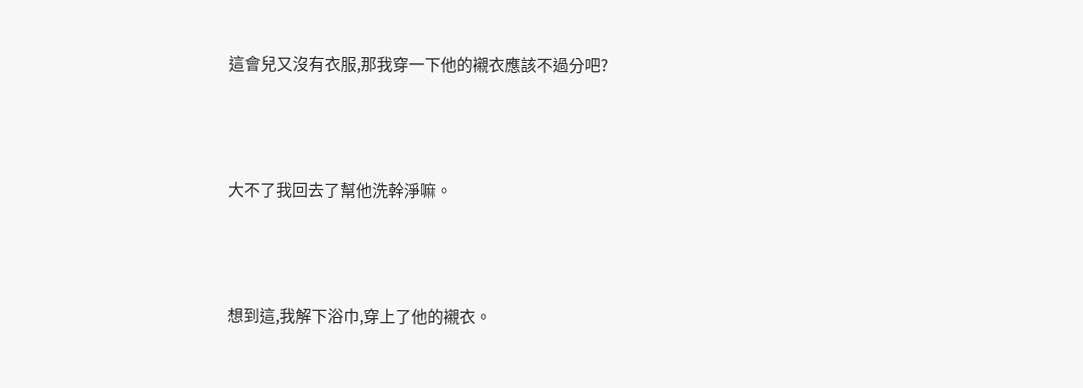這會兒又沒有衣服,那我穿一下他的襯衣應該不過分吧?





大不了我回去了幫他洗幹淨嘛。





想到這,我解下浴巾,穿上了他的襯衣。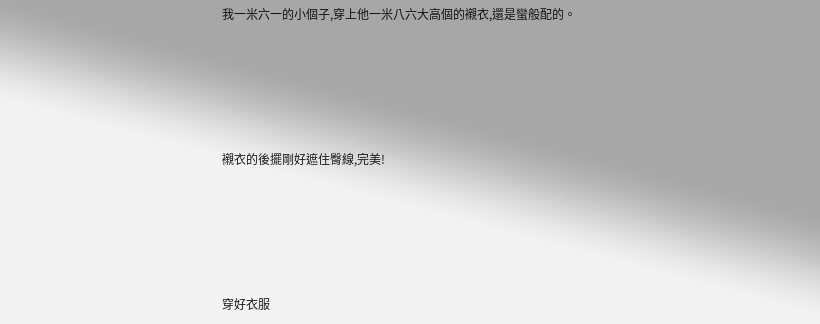我一米六一的小個子,穿上他一米八六大高個的襯衣,還是蠻般配的。





襯衣的後擺剛好遮住臀線,完美!





穿好衣服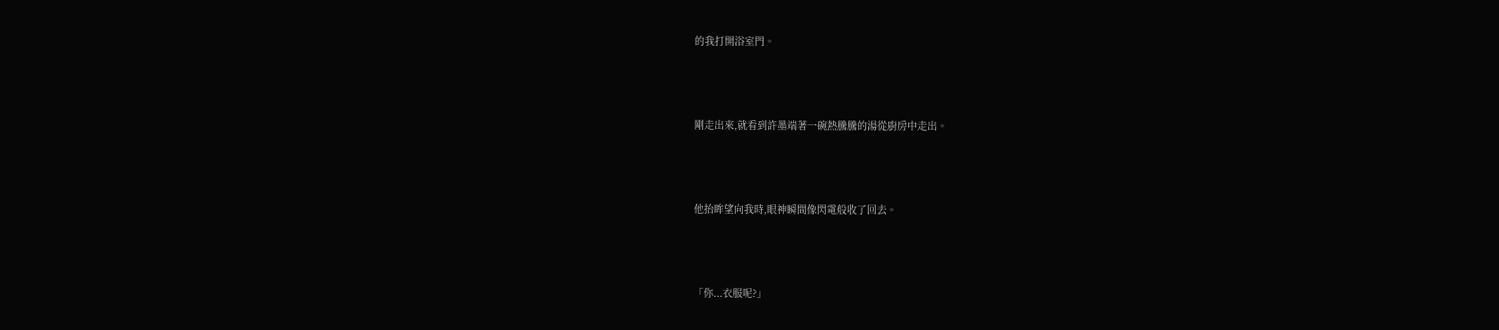的我打開浴室門。





剛走出來,就看到許墨端著一碗熱騰騰的湯從廚房中走出。





他抬眸望向我時,眼神瞬間像閃電般收了回去。





「你...衣服呢?」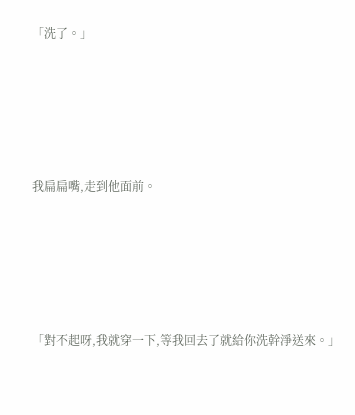「洗了。」





我扁扁嘴,走到他面前。





「對不起呀,我就穿一下,等我回去了就給你洗幹淨送來。」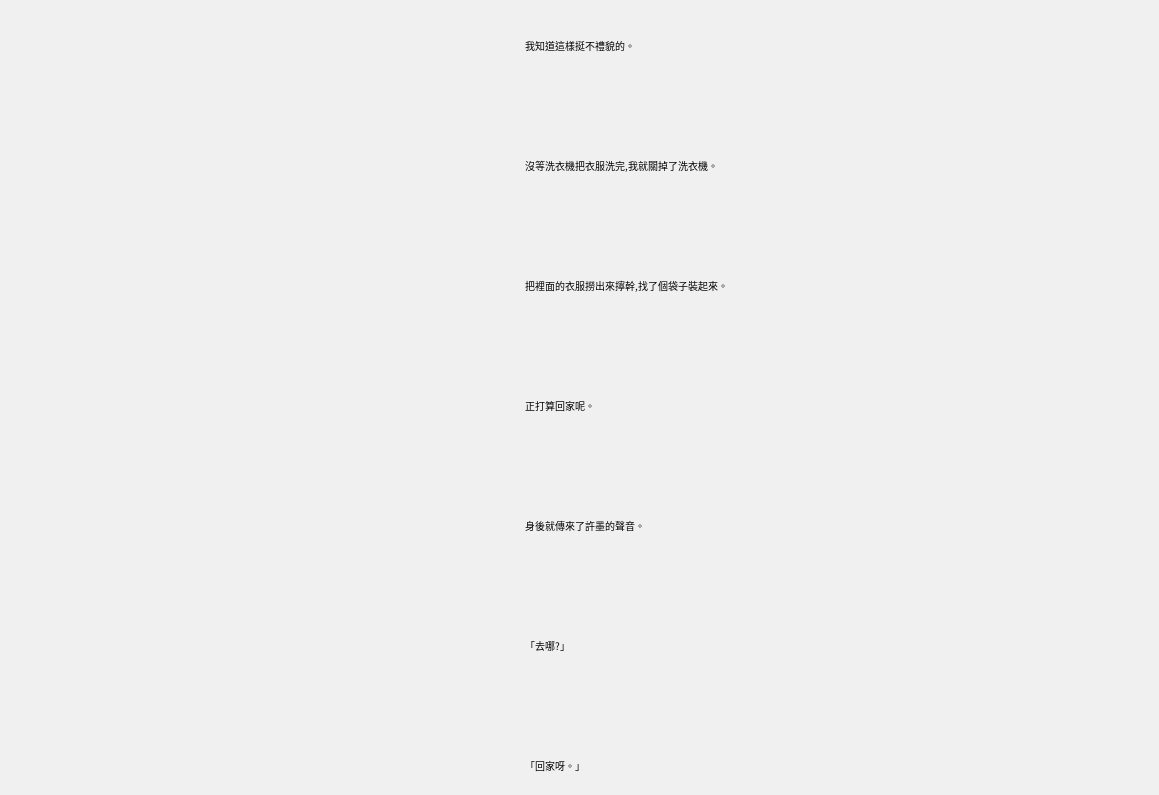我知道這樣挺不禮貌的。





沒等洗衣機把衣服洗完,我就關掉了洗衣機。





把裡面的衣服撈出來擰幹,找了個袋子裝起來。





正打算回家呢。





身後就傳來了許墨的聲音。





「去哪?」





「回家呀。」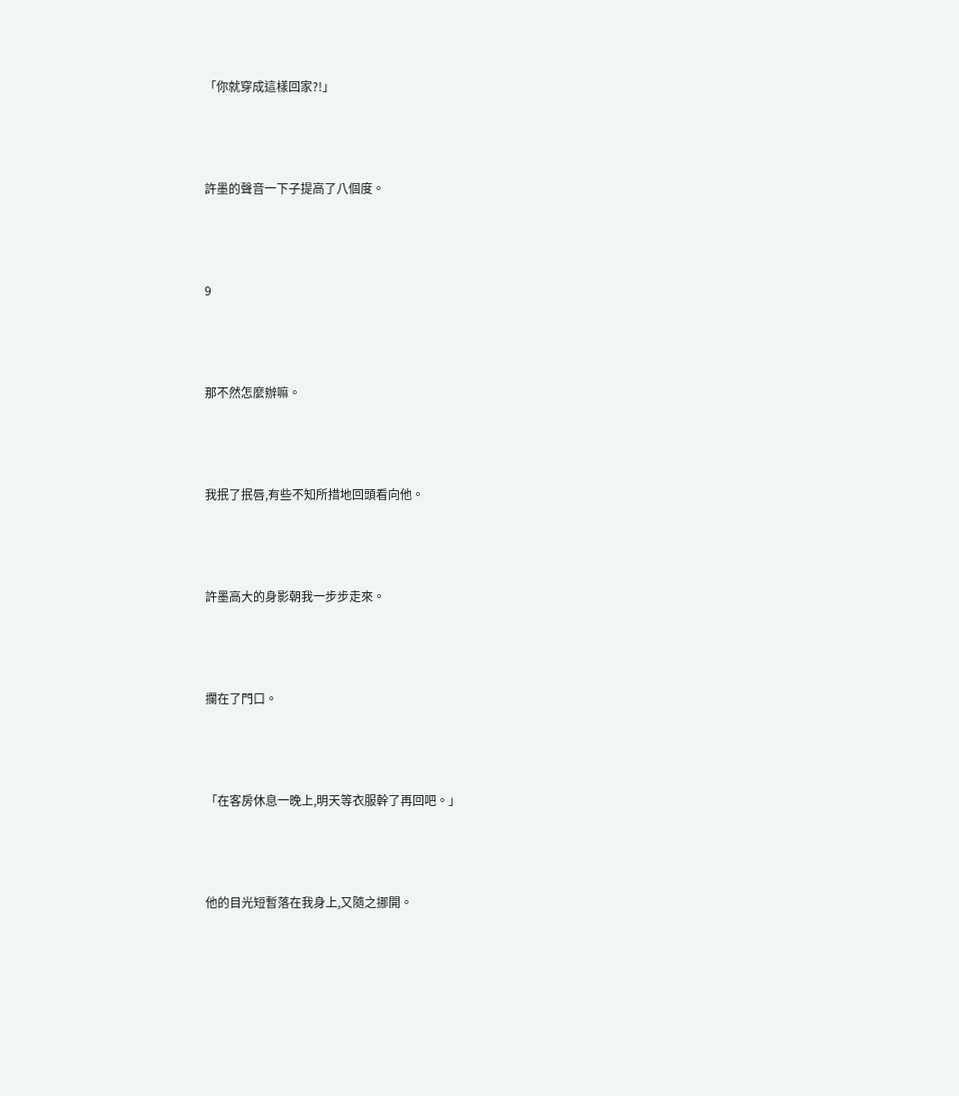「你就穿成這樣回家?!」





許墨的聲音一下子提高了八個度。





9





那不然怎麼辦嘛。





我抿了抿唇,有些不知所措地回頭看向他。





許墨高大的身影朝我一步步走來。





攔在了門口。





「在客房休息一晚上,明天等衣服幹了再回吧。」





他的目光短暫落在我身上,又隨之挪開。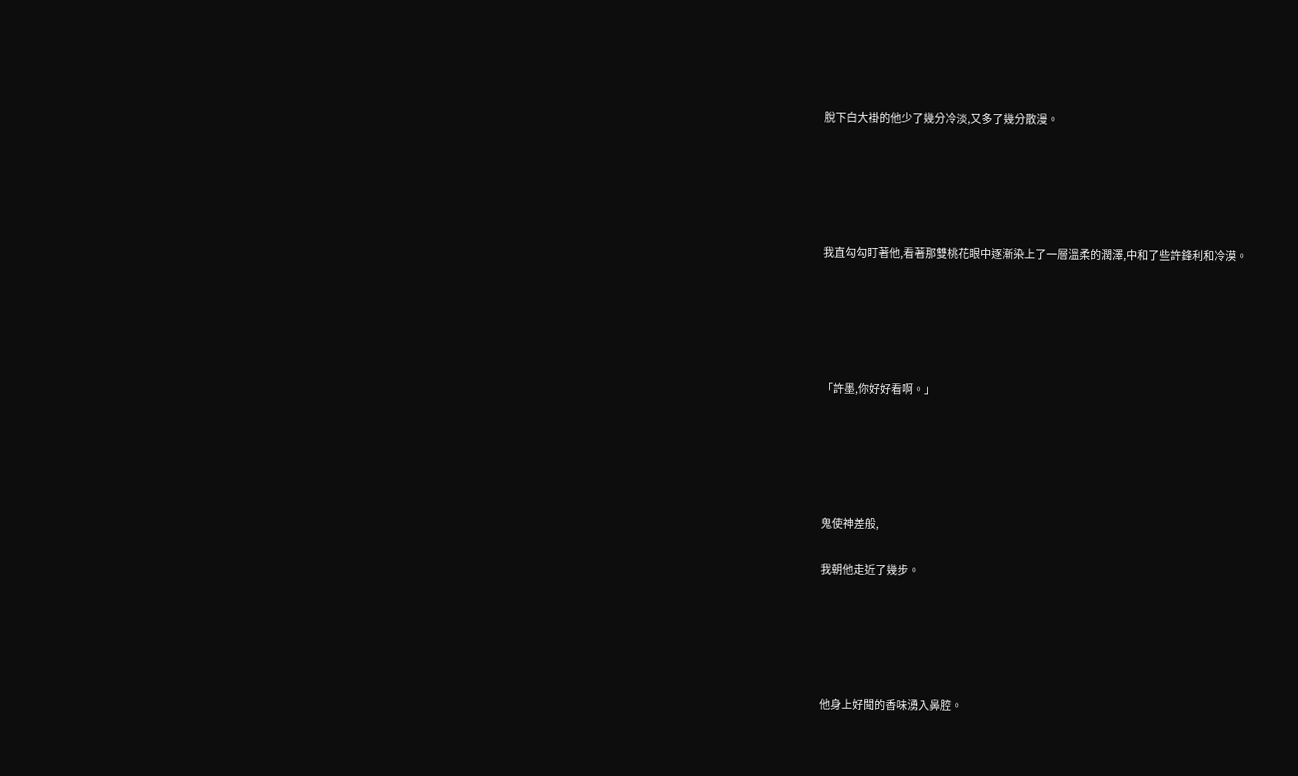脫下白大褂的他少了幾分冷淡,又多了幾分散漫。





我直勾勾盯著他,看著那雙桃花眼中逐漸染上了一層溫柔的潤澤,中和了些許鋒利和冷漠。





「許墨,你好好看啊。」





鬼使神差般,

我朝他走近了幾步。





他身上好聞的香味湧入鼻腔。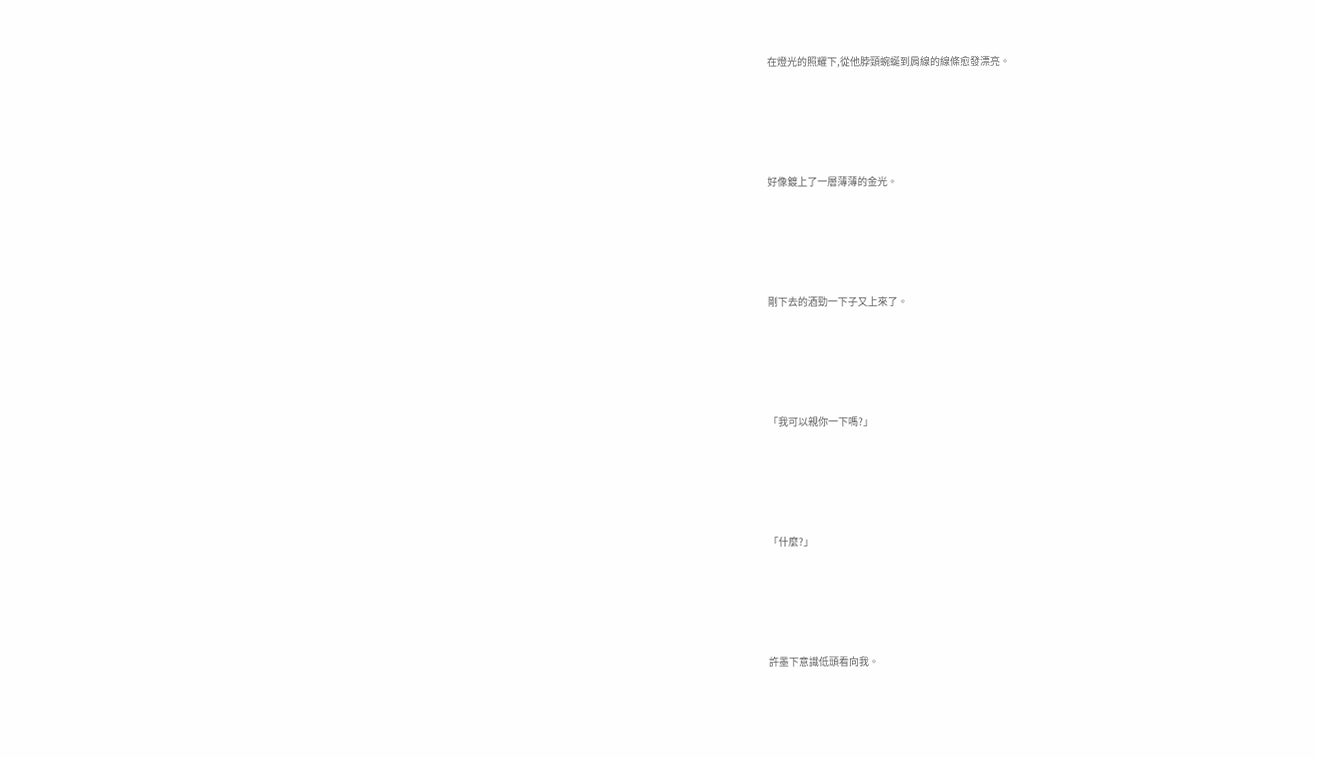在燈光的照耀下,從他脖頸蜿蜒到肩線的線條愈發漂亮。





好像鍍上了一層薄薄的金光。





剛下去的酒勁一下子又上來了。





「我可以親你一下嗎?」





「什麼?」





許墨下意識低頭看向我。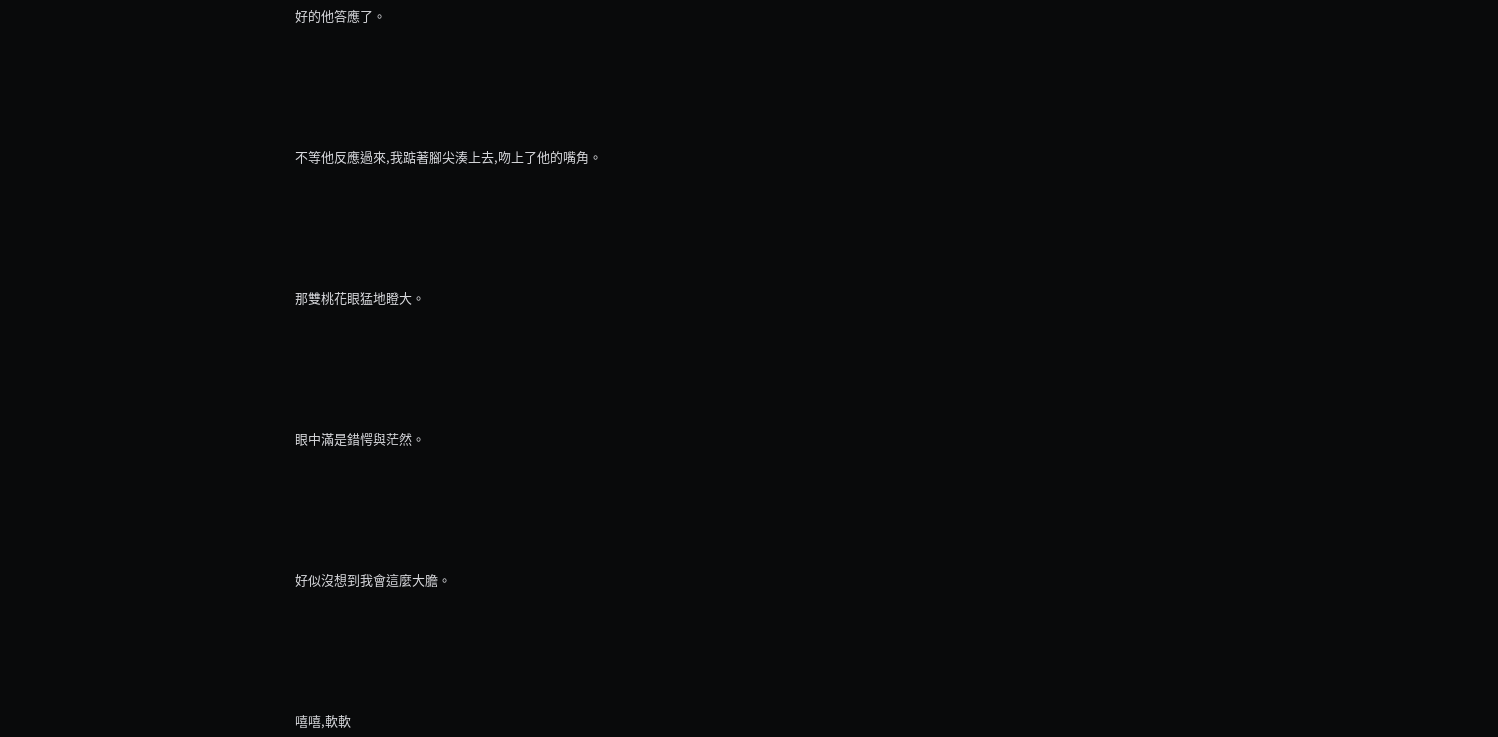好的他答應了。





不等他反應過來,我踮著腳尖湊上去,吻上了他的嘴角。





那雙桃花眼猛地瞪大。





眼中滿是錯愕與茫然。





好似沒想到我會這麼大膽。





嘻嘻,軟軟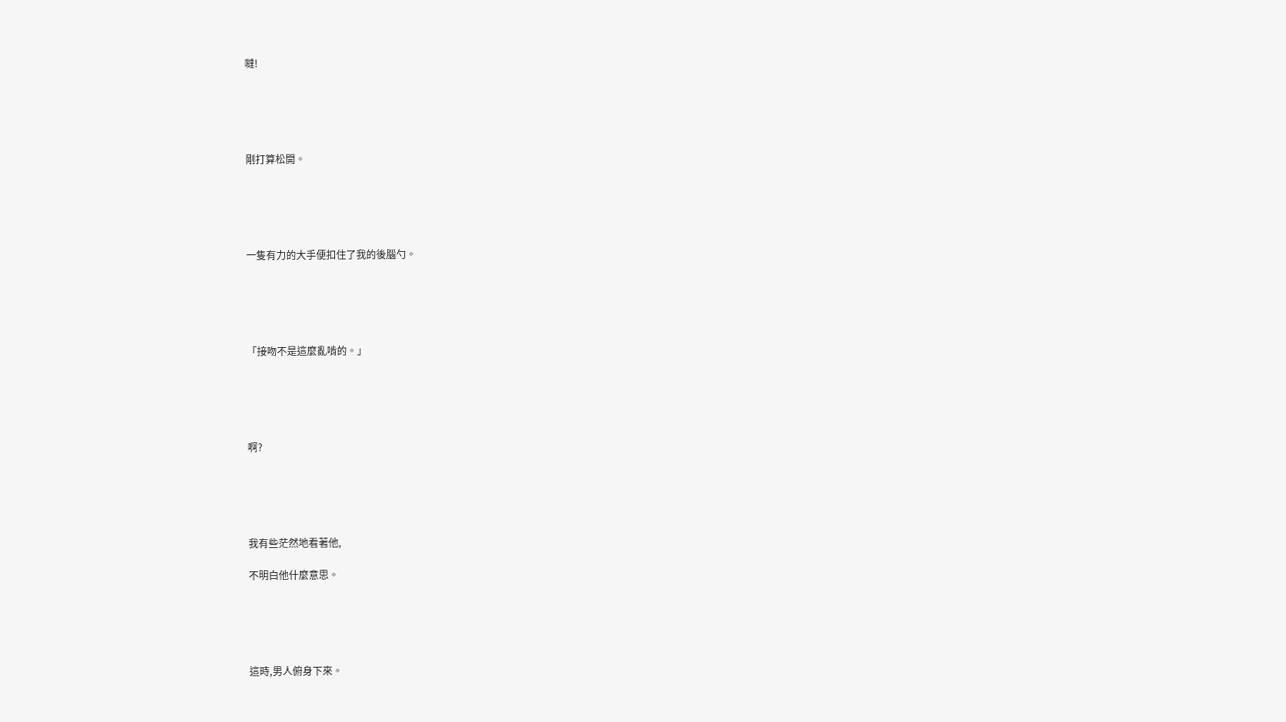噠!





剛打算松開。





一隻有力的大手便扣住了我的後腦勺。





「接吻不是這麼亂啃的。」





啊?





我有些茫然地看著他,

不明白他什麼意思。





這時,男人俯身下來。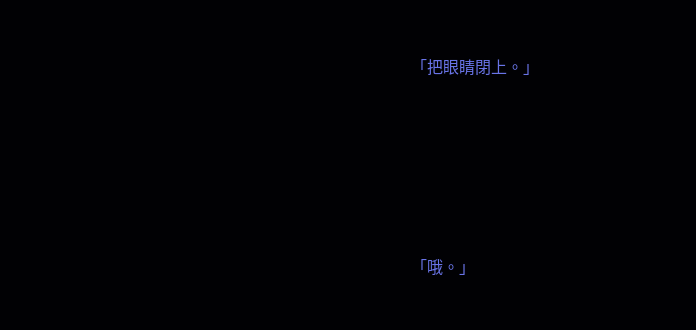「把眼睛閉上。」





「哦。」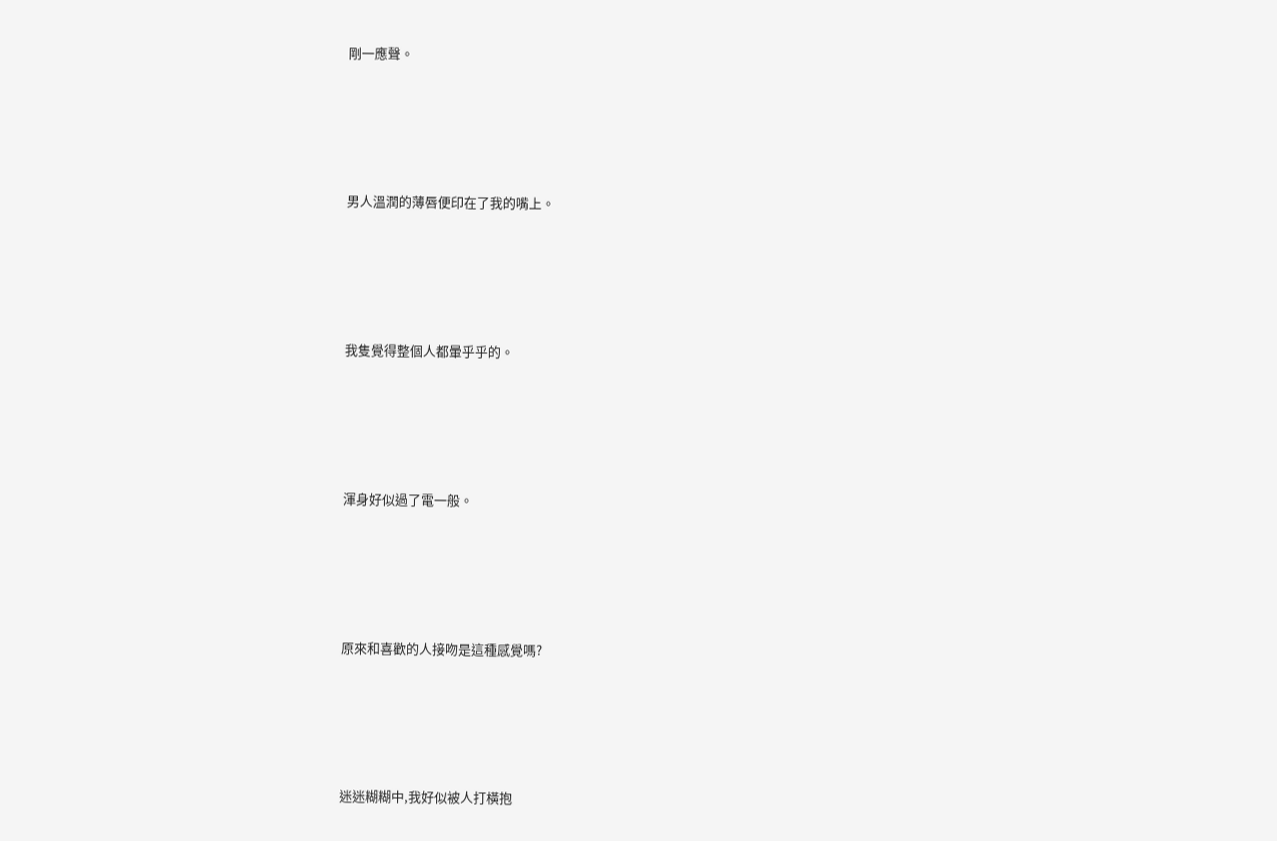剛一應聲。





男人溫潤的薄唇便印在了我的嘴上。





我隻覺得整個人都暈乎乎的。





渾身好似過了電一般。





原來和喜歡的人接吻是這種感覺嗎?





迷迷糊糊中,我好似被人打橫抱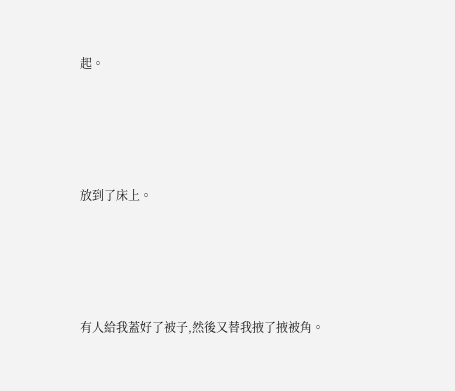起。





放到了床上。





有人給我蓋好了被子,然後又替我掖了掖被角。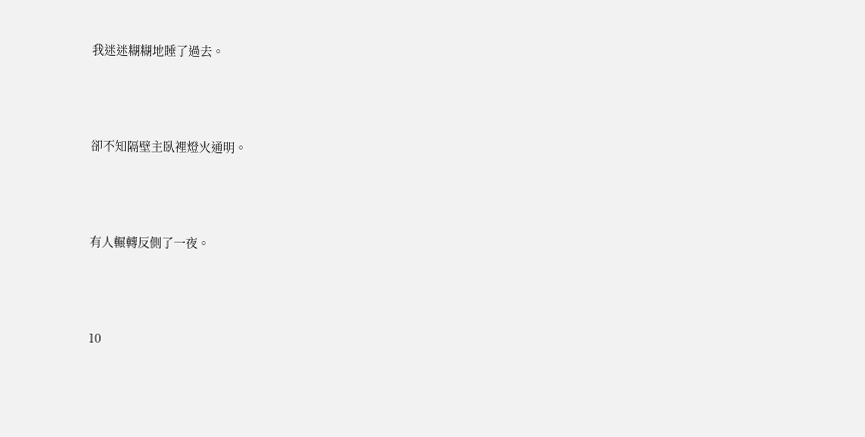我迷迷糊糊地睡了過去。





卻不知隔壁主臥裡燈火通明。





有人輾轉反側了一夜。





10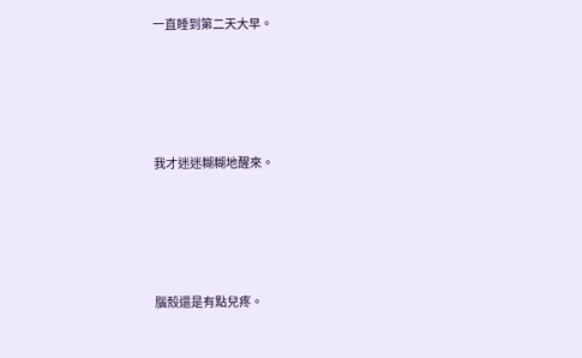一直睡到第二天大早。





我才迷迷糊糊地醒來。





腦殼還是有點兒疼。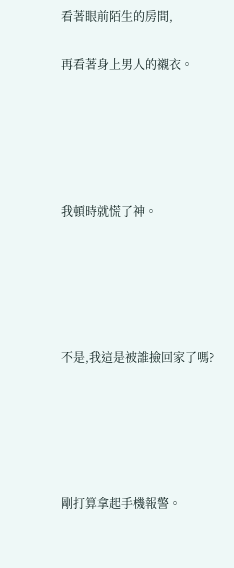看著眼前陌生的房間,

再看著身上男人的襯衣。





我頓時就慌了神。





不是,我這是被誰撿回家了嗎?





剛打算拿起手機報警。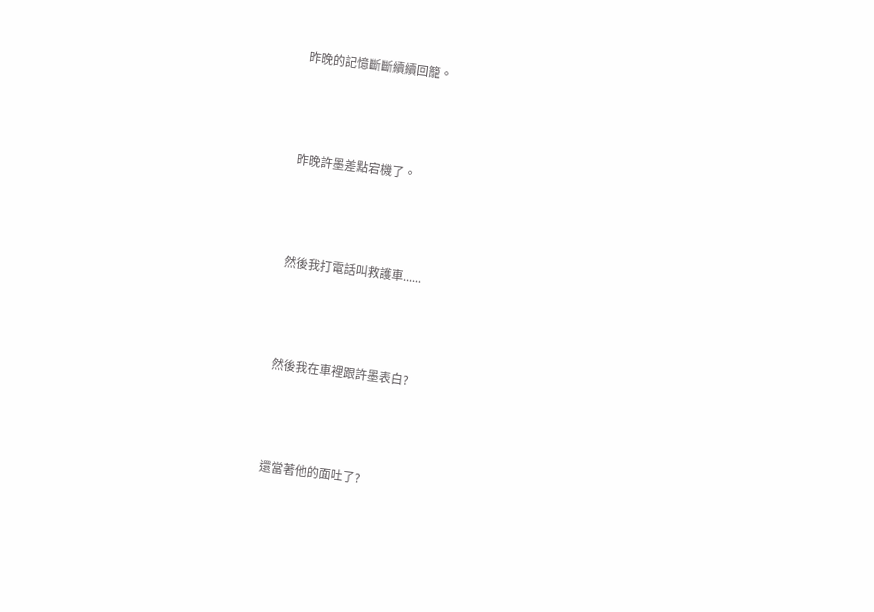昨晚的記憶斷斷續續回籠。





昨晚許墨差點宕機了。





然後我打電話叫救護車......





然後我在車裡跟許墨表白?





還當著他的面吐了?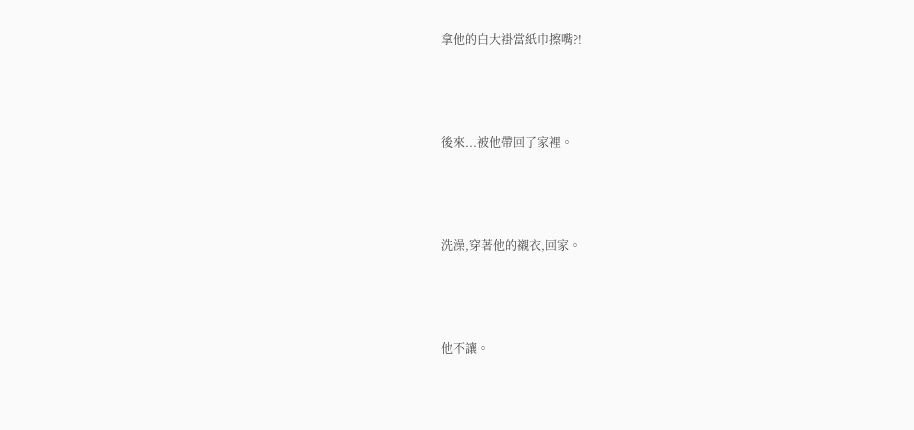拿他的白大褂當紙巾擦嘴?!





後來...被他帶回了家裡。





洗澡,穿著他的襯衣,回家。





他不讓。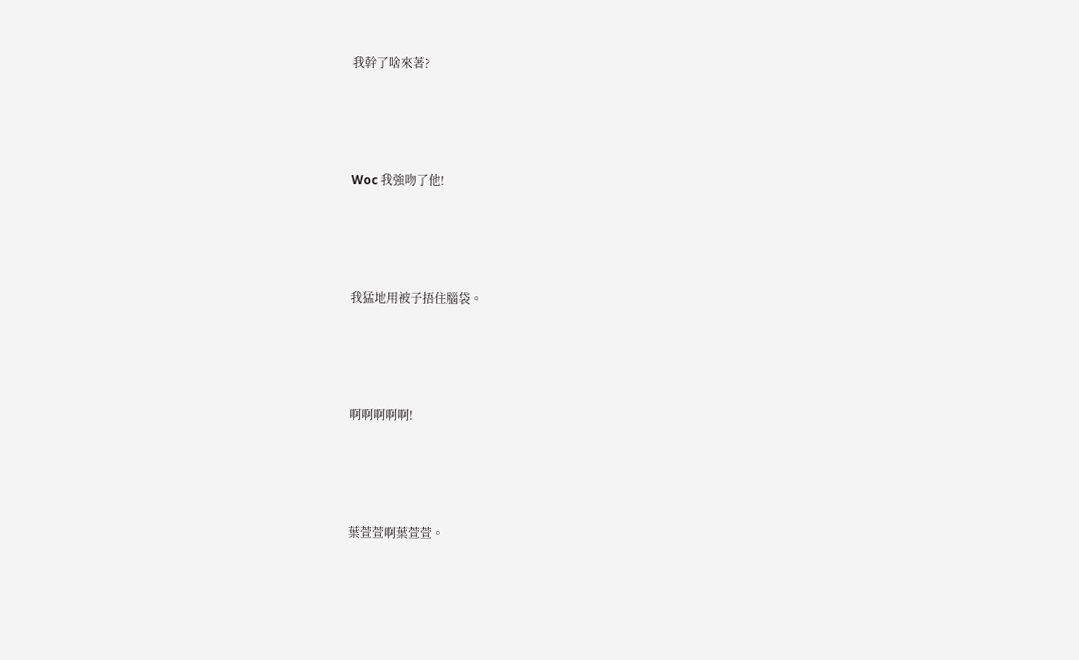我幹了啥來著?





Woc 我強吻了他!





我猛地用被子捂住腦袋。





啊啊啊啊啊!





葉萱萱啊葉萱萱。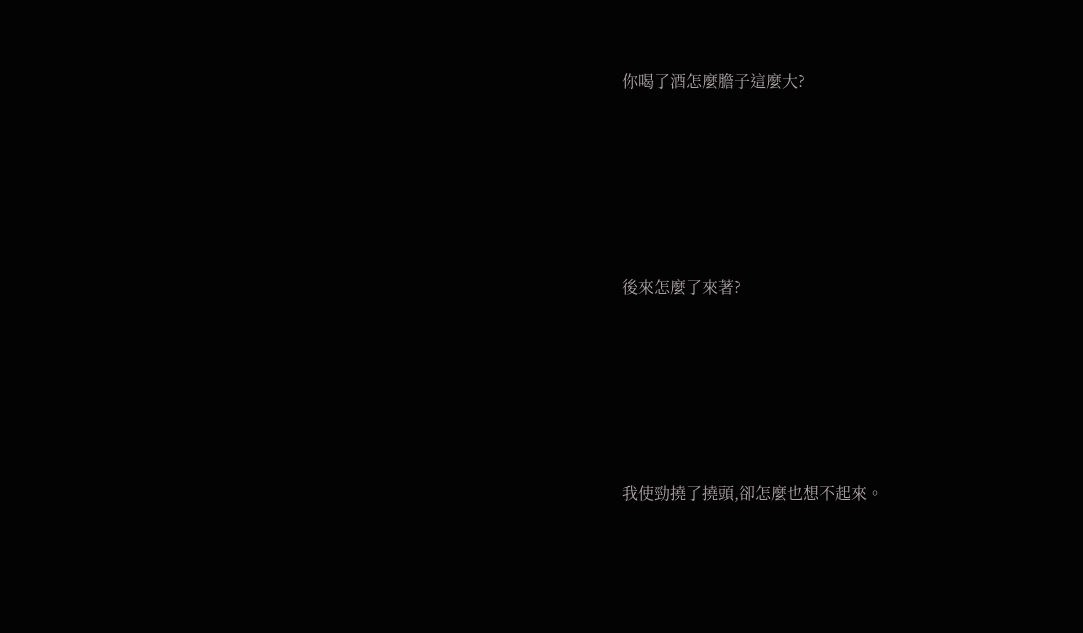你喝了酒怎麼膽子這麼大?





後來怎麼了來著?





我使勁撓了撓頭,卻怎麼也想不起來。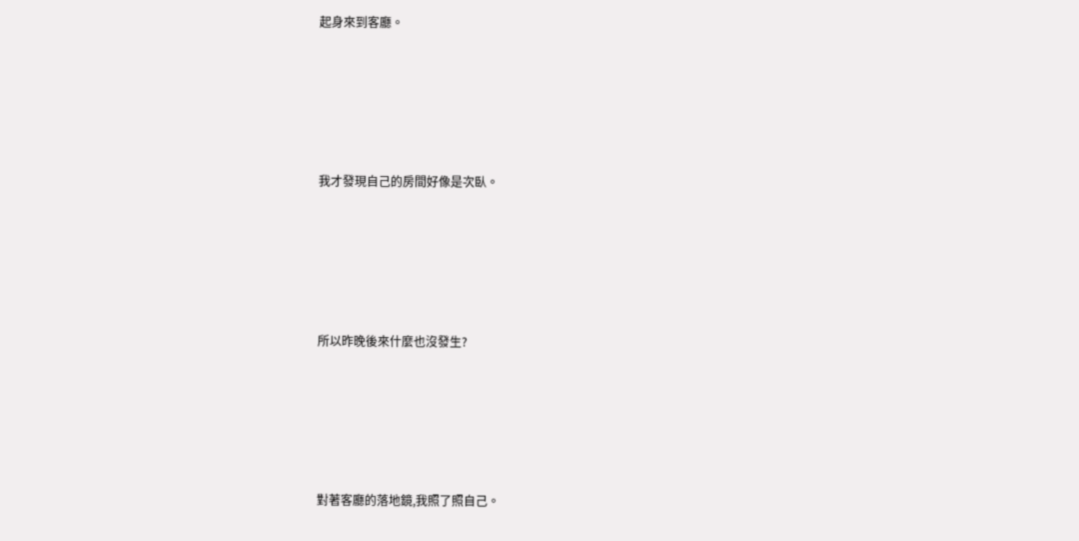起身來到客廳。





我才發現自己的房間好像是次臥。





所以昨晚後來什麼也沒發生?





對著客廳的落地鏡,我照了照自己。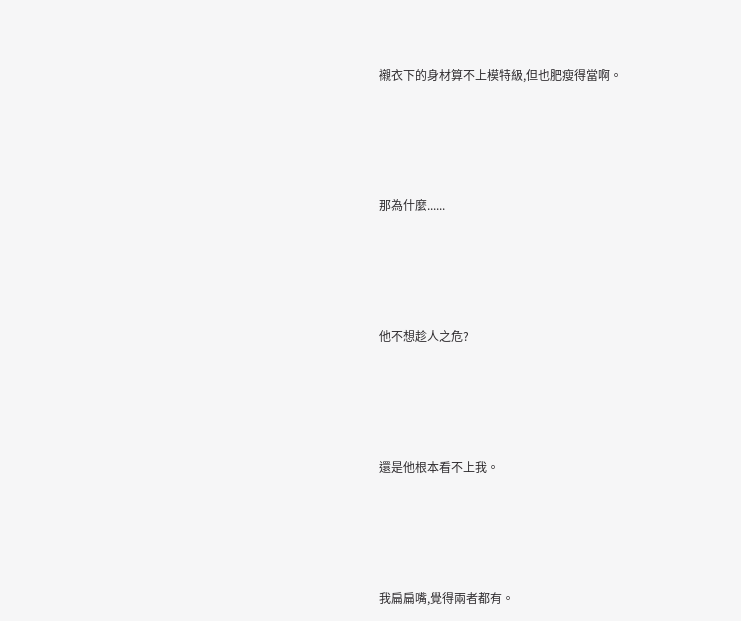襯衣下的身材算不上模特級,但也肥瘦得當啊。





那為什麼......





他不想趁人之危?





還是他根本看不上我。





我扁扁嘴,覺得兩者都有。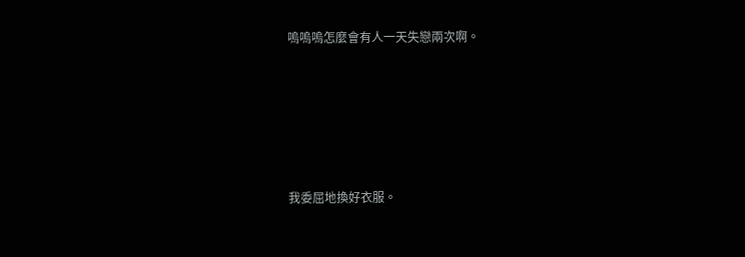嗚嗚嗚怎麼會有人一天失戀兩次啊。





我委屈地換好衣服。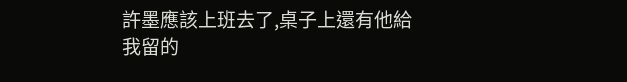許墨應該上班去了,桌子上還有他給我留的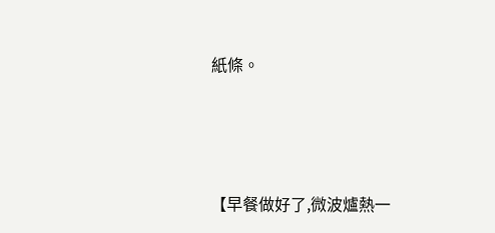紙條。





【早餐做好了,微波爐熱一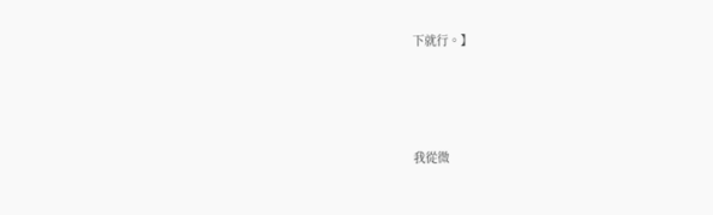下就行。】





我從微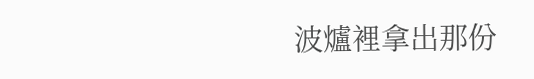波爐裡拿出那份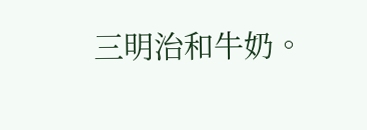三明治和牛奶。